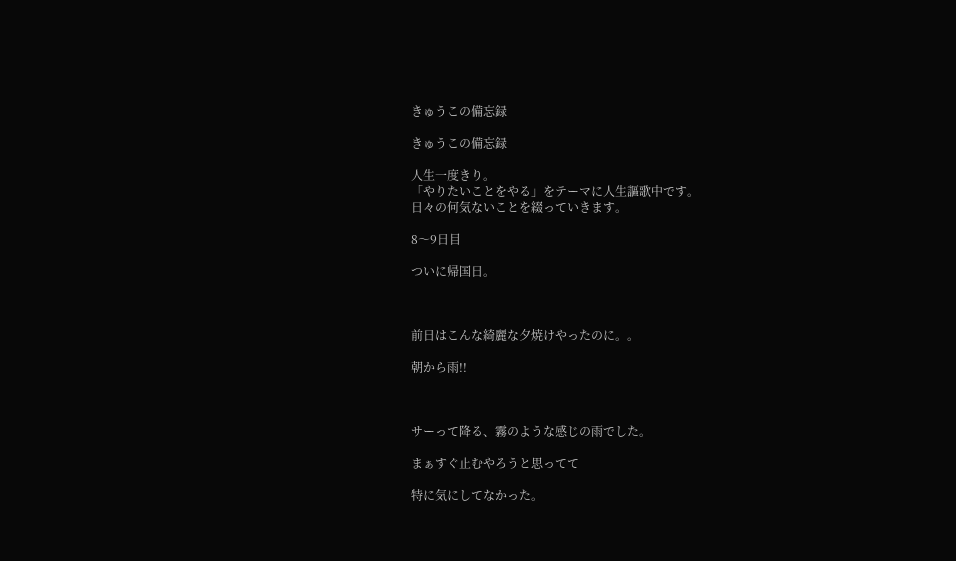きゅうこの備忘録

きゅうこの備忘録

人生一度きり。
「やりたいことをやる」をテーマに人生謳歌中です。
日々の何気ないことを綴っていきます。

8〜9日目

ついに帰国日。



前日はこんな綺麗な夕焼けやったのに。。

朝から雨!!



サーって降る、霧のような感じの雨でした。

まぁすぐ止むやろうと思ってて

特に気にしてなかった。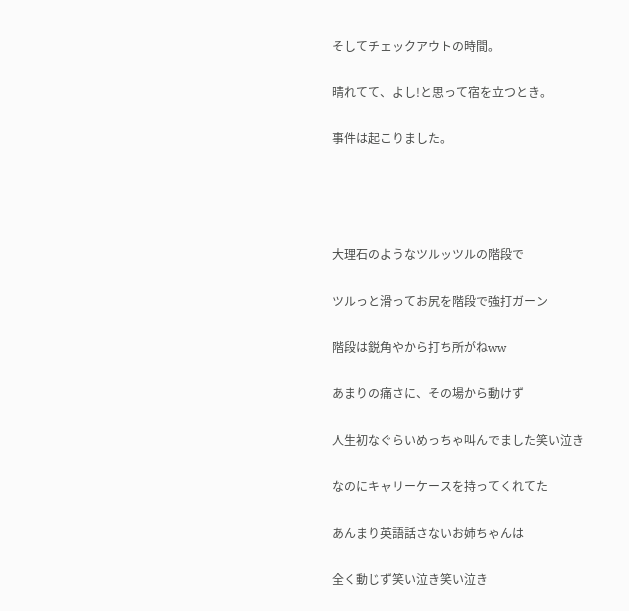そしてチェックアウトの時間。

晴れてて、よし!と思って宿を立つとき。

事件は起こりました。




大理石のようなツルッツルの階段で

ツルっと滑ってお尻を階段で強打ガーン

階段は鋭角やから打ち所がねww

あまりの痛さに、その場から動けず

人生初なぐらいめっちゃ叫んでました笑い泣き

なのにキャリーケースを持ってくれてた

あんまり英語話さないお姉ちゃんは

全く動じず笑い泣き笑い泣き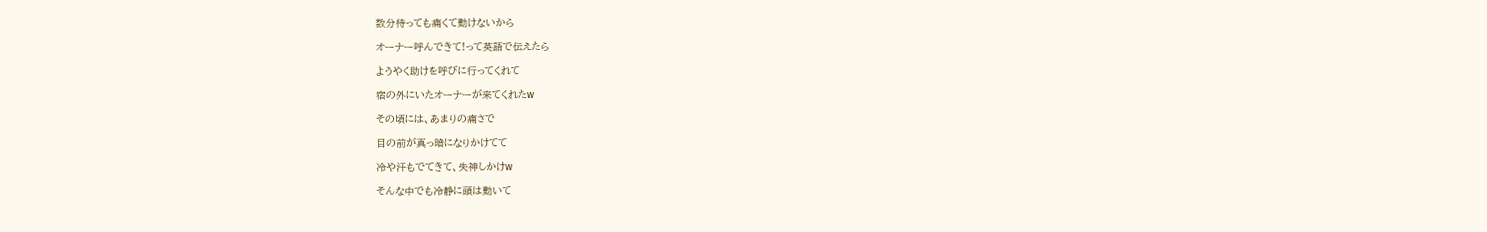数分待っても痛くて動けないから

オーナー呼んできて!って英語で伝えたら

ようやく助けを呼びに行ってくれて

宿の外にいたオーナーが来てくれたw

その頃には、あまりの痛さで

目の前が真っ暗になりかけてて

冷や汗もでてきて、失神しかけw

そんな中でも冷静に頭は動いて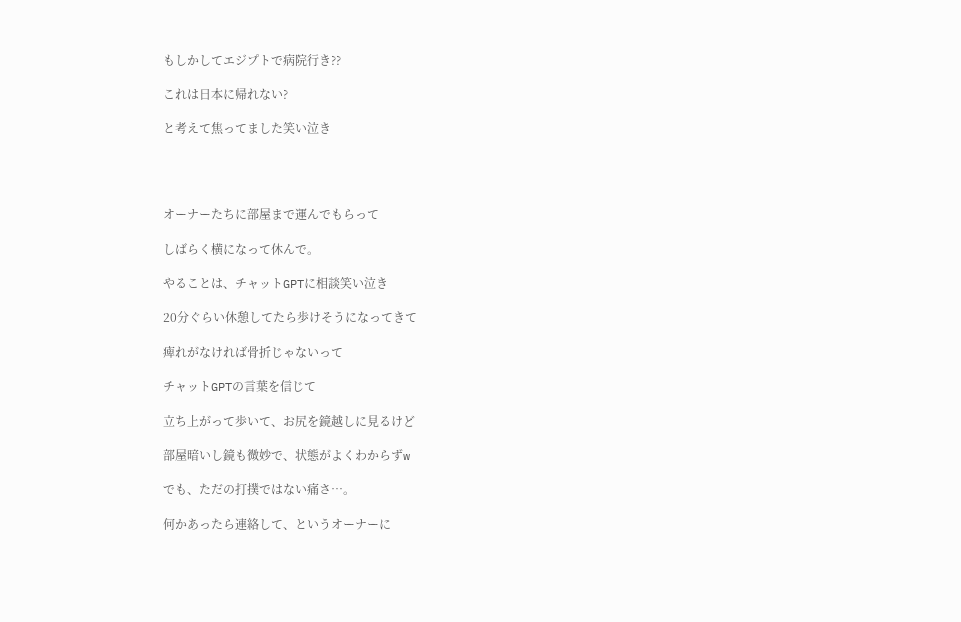もしかしてエジプトで病院行き??

これは日本に帰れない?

と考えて焦ってました笑い泣き




オーナーたちに部屋まで運んでもらって

しばらく横になって休んで。

やることは、チャットGPTに相談笑い泣き

20分ぐらい休憩してたら歩けそうになってきて

痺れがなければ骨折じゃないって

チャットGPTの言葉を信じて

立ち上がって歩いて、お尻を鏡越しに見るけど

部屋暗いし鏡も微妙で、状態がよくわからずw

でも、ただの打撲ではない痛さ…。

何かあったら連絡して、というオーナーに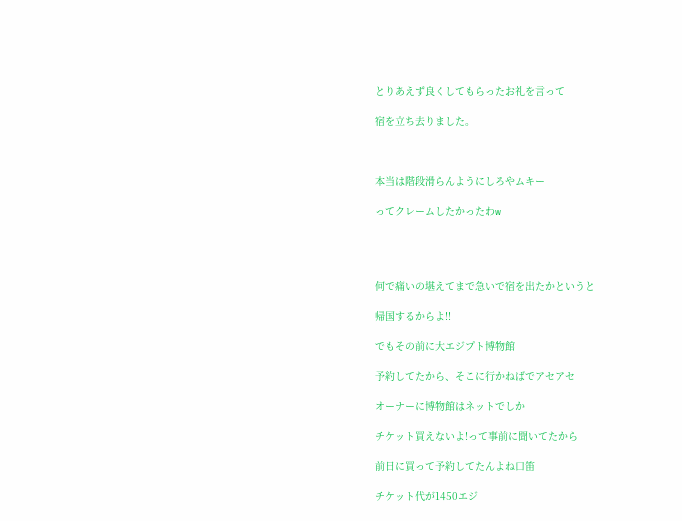とりあえず良くしてもらったお礼を言って

宿を立ち去りました。



本当は階段滑らんようにしろやムキー

ってクレームしたかったわw




何で痛いの堪えてまで急いで宿を出たかというと

帰国するからよ!!

でもその前に大エジプト博物館

予約してたから、そこに行かねばでアセアセ

オーナーに博物館はネットでしか

チケット買えないよ!って事前に聞いてたから

前日に買って予約してたんよね口笛

チケット代が1450エジ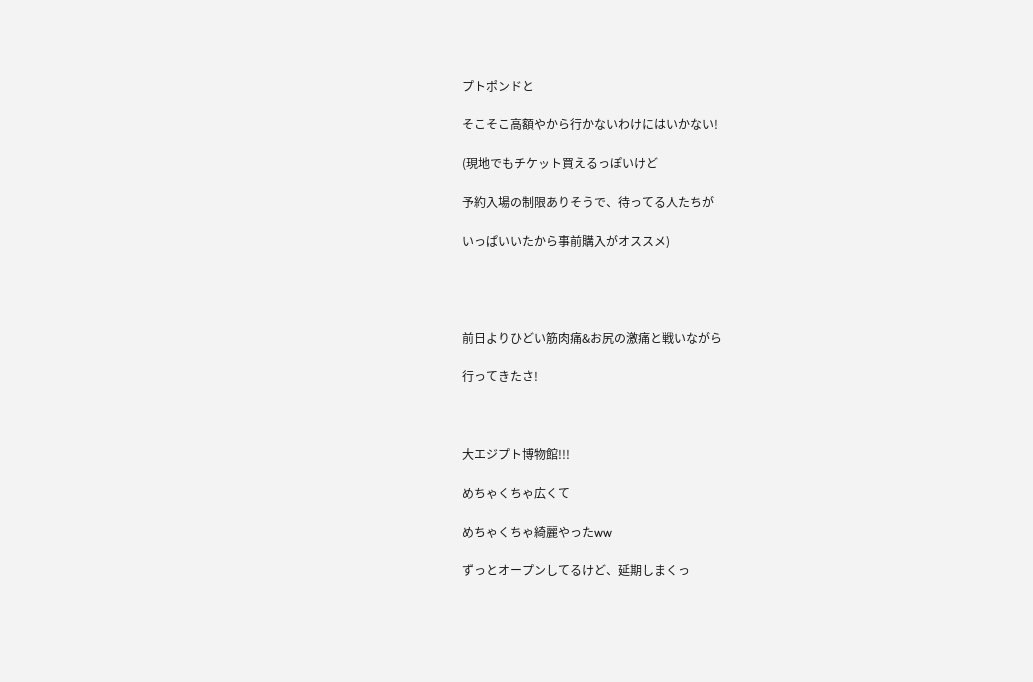プトポンドと

そこそこ高額やから行かないわけにはいかない!

(現地でもチケット買えるっぽいけど

予約入場の制限ありそうで、待ってる人たちが

いっぱいいたから事前購入がオススメ)




前日よりひどい筋肉痛&お尻の激痛と戦いながら

行ってきたさ!



大エジプト博物館!!!

めちゃくちゃ広くて

めちゃくちゃ綺麗やったww

ずっとオープンしてるけど、延期しまくっ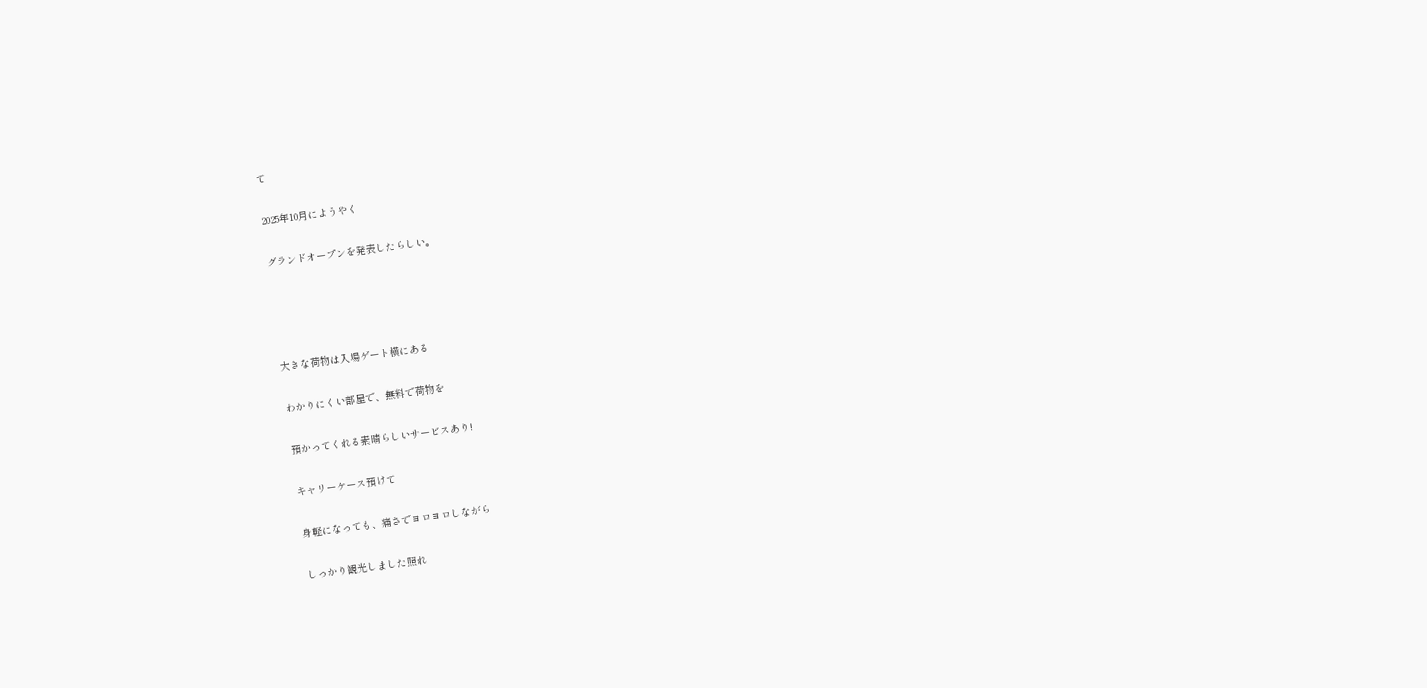て

2025年10月にようやく

グランドオープンを発表したらしい。




大きな荷物は入場ゲート横にある

わかりにくい部屋で、無料で荷物を

預かってくれる素晴らしいサービスあり!

キャリーケース預けて

身軽になっても、痛さでヨロヨロしながら

しっかり観光しました照れ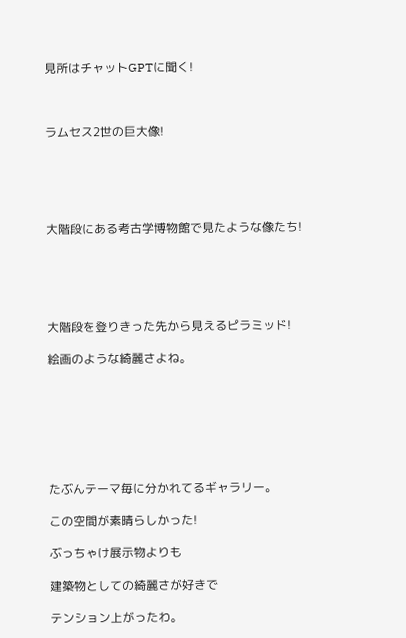見所はチャットGPTに聞く!



ラムセス2世の巨大像!





大階段にある考古学博物館で見たような像たち!





大階段を登りきった先から見えるピラミッド!

絵画のような綺麗さよね。







たぶんテーマ毎に分かれてるギャラリー。

この空間が素晴らしかった!

ぶっちゃけ展示物よりも

建築物としての綺麗さが好きで

テンション上がったわ。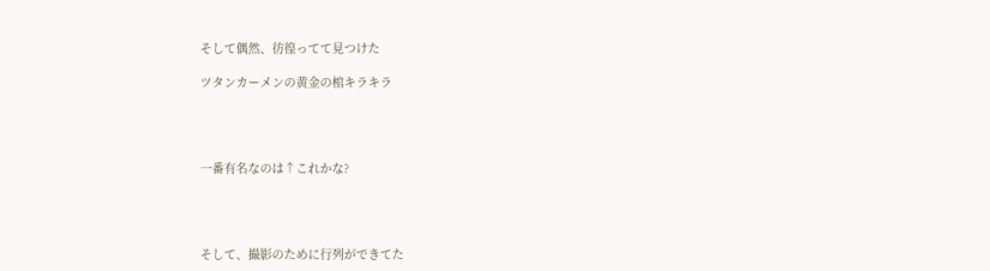そして偶然、彷徨ってて見つけた

ツタンカーメンの黄金の棺キラキラ




一番有名なのは↑これかな?




そして、撮影のために行列ができてた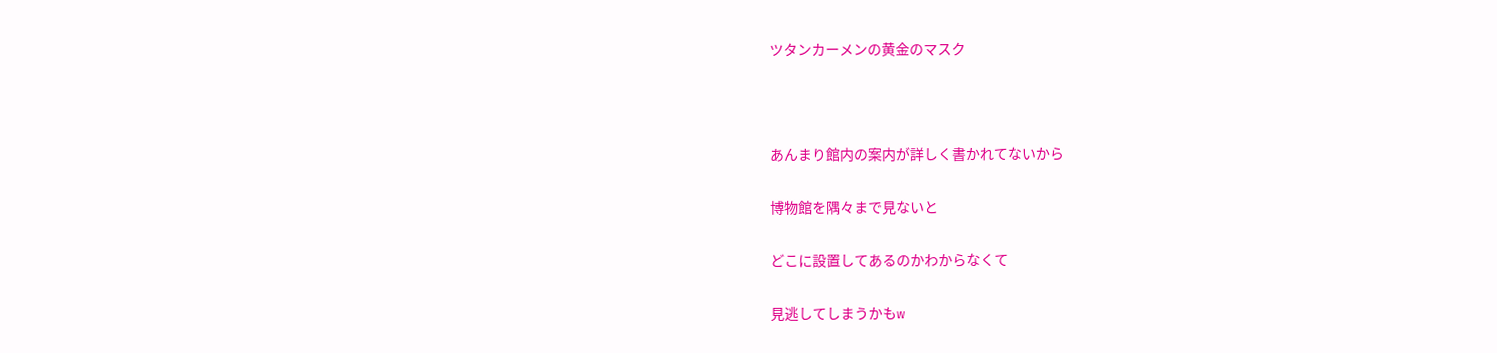ツタンカーメンの黄金のマスク



あんまり館内の案内が詳しく書かれてないから

博物館を隅々まで見ないと

どこに設置してあるのかわからなくて

見逃してしまうかもw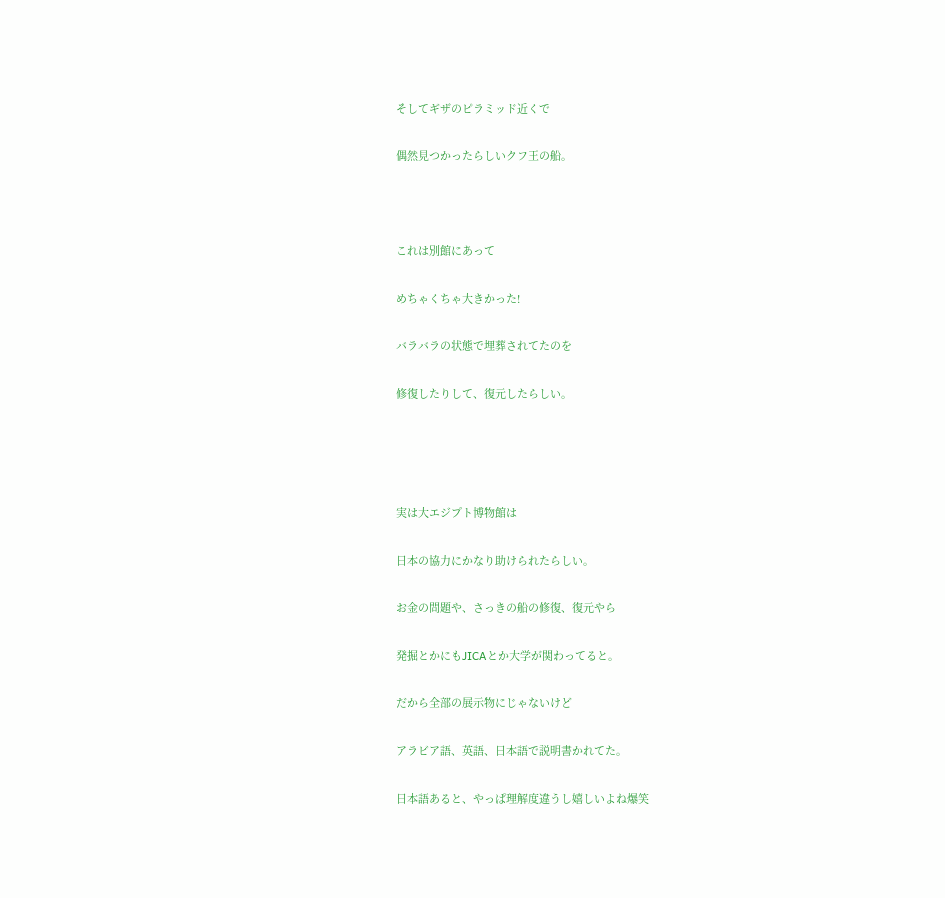そしてギザのピラミッド近くで

偶然見つかったらしいクフ王の船。



これは別館にあって

めちゃくちゃ大きかった!

バラバラの状態で埋葬されてたのを

修復したりして、復元したらしい。




実は大エジプト博物館は

日本の協力にかなり助けられたらしい。

お金の問題や、さっきの船の修復、復元やら

発掘とかにもJICAとか大学が関わってると。

だから全部の展示物にじゃないけど

アラビア語、英語、日本語で説明書かれてた。

日本語あると、やっぱ理解度違うし嬉しいよね爆笑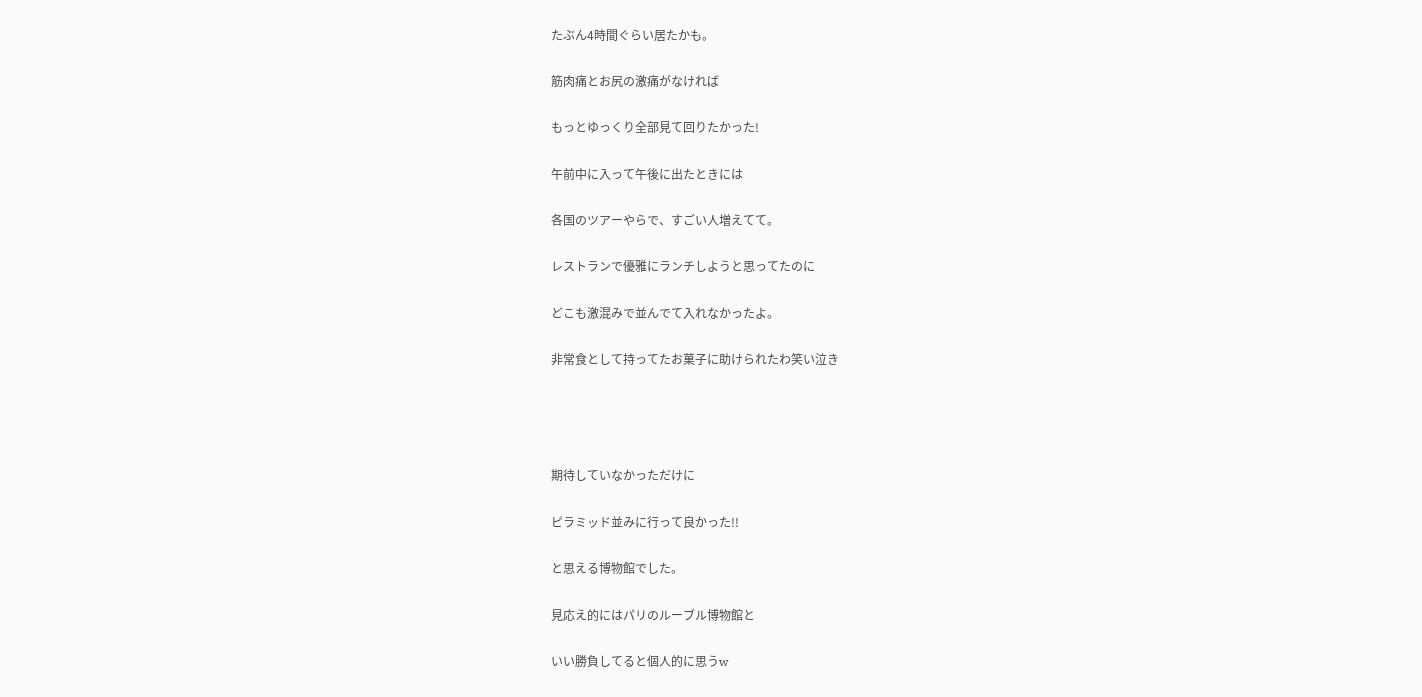たぶん4時間ぐらい居たかも。

筋肉痛とお尻の激痛がなければ

もっとゆっくり全部見て回りたかった!

午前中に入って午後に出たときには

各国のツアーやらで、すごい人増えてて。

レストランで優雅にランチしようと思ってたのに

どこも激混みで並んでて入れなかったよ。

非常食として持ってたお菓子に助けられたわ笑い泣き




期待していなかっただけに

ピラミッド並みに行って良かった!!

と思える博物館でした。

見応え的にはパリのルーブル博物館と

いい勝負してると個人的に思うw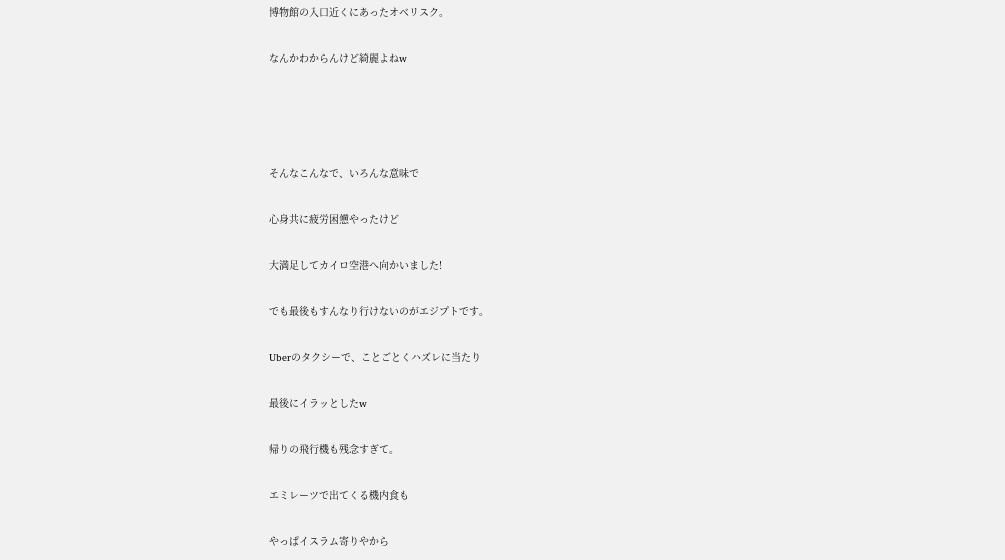博物館の入口近くにあったオベリスク。

なんかわからんけど綺麗よねw




そんなこんなで、いろんな意味で

心身共に疲労困憊やったけど

大満足してカイロ空港へ向かいました!

でも最後もすんなり行けないのがエジプトです。

Uberのタクシーで、ことごとくハズレに当たり

最後にイラッとしたw

帰りの飛行機も残念すぎて。

エミレーツで出てくる機内食も

やっぱイスラム寄りやから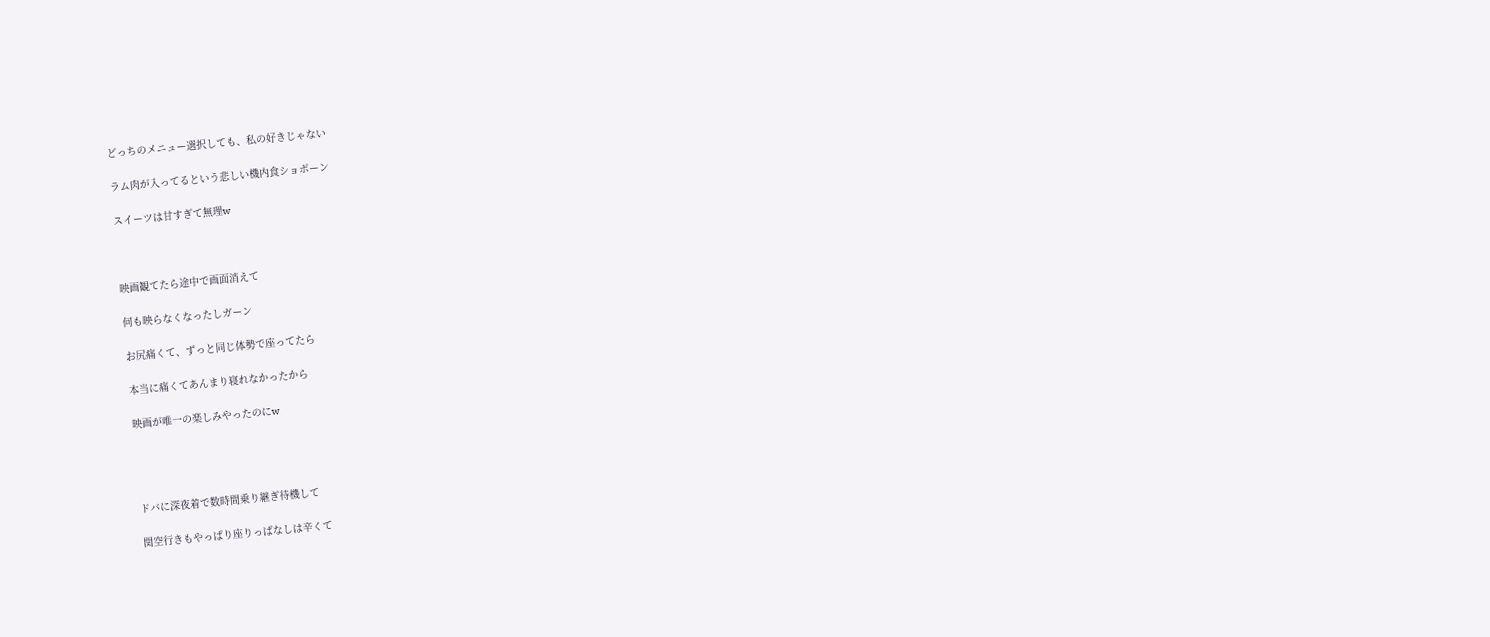どっちのメニュー選択しても、私の好きじゃない

ラム肉が入ってるという悲しい機内食ショボーン

スイーツは甘すぎて無理w



映画観てたら途中で画面消えて

何も映らなくなったしガーン

お尻痛くて、ずっと同じ体勢で座ってたら

本当に痛くてあんまり寝れなかったから

映画が唯一の楽しみやったのにw




ドバに深夜着で数時間乗り継ぎ待機して

関空行きもやっぱり座りっぱなしは辛くて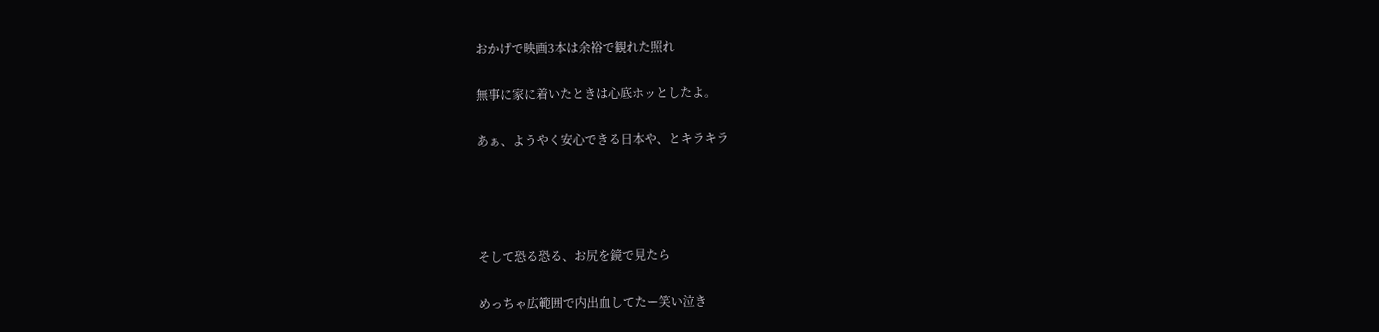おかげで映画3本は余裕で観れた照れ

無事に家に着いたときは心底ホッとしたよ。

あぁ、ようやく安心できる日本や、とキラキラ




そして恐る恐る、お尻を鏡で見たら

めっちゃ広範囲で内出血してたー笑い泣き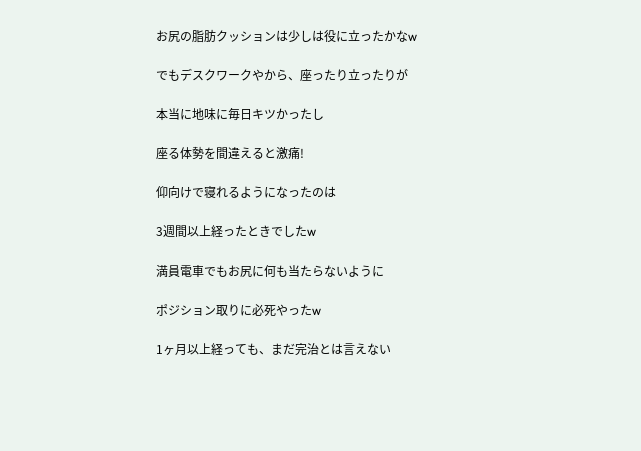お尻の脂肪クッションは少しは役に立ったかなw

でもデスクワークやから、座ったり立ったりが

本当に地味に毎日キツかったし

座る体勢を間違えると激痛!

仰向けで寝れるようになったのは

3週間以上経ったときでしたw

満員電車でもお尻に何も当たらないように

ポジション取りに必死やったw

1ヶ月以上経っても、まだ完治とは言えない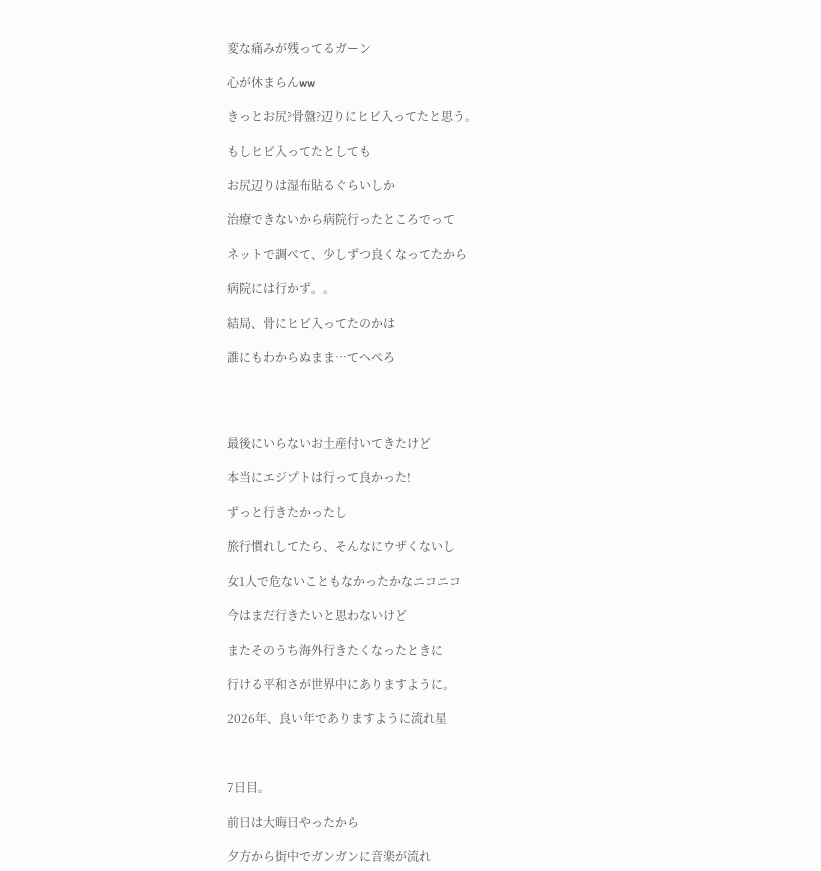変な痛みが残ってるガーン

心が休まらんww

きっとお尻?骨盤?辺りにヒビ入ってたと思う。

もしヒビ入ってたとしても

お尻辺りは湿布貼るぐらいしか

治療できないから病院行ったところでって

ネットで調べて、少しずつ良くなってたから

病院には行かず。。

結局、骨にヒビ入ってたのかは

誰にもわからぬまま…てへぺろ




最後にいらないお土産付いてきたけど

本当にエジプトは行って良かった!

ずっと行きたかったし

旅行慣れしてたら、そんなにウザくないし

女1人で危ないこともなかったかなニコニコ

今はまだ行きたいと思わないけど

またそのうち海外行きたくなったときに

行ける平和さが世界中にありますように。

2026年、良い年でありますように流れ星



7日目。

前日は大晦日やったから

夕方から街中でガンガンに音楽が流れ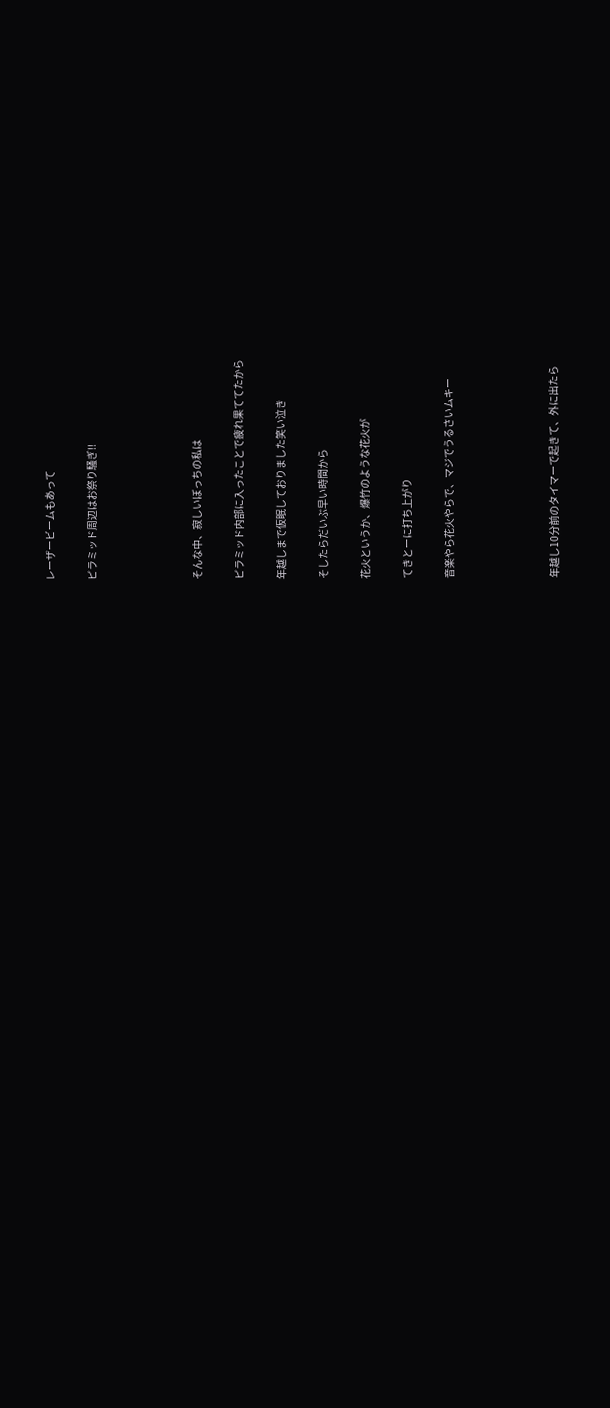レーザービームもあって

ピラミッド周辺はお祭り騒ぎ!!




そんな中、寂しいぼっちの私は

ピラミッド内部に入ったことで疲れ果ててたから

年越しまで仮眠しておりました笑い泣き

そしたらだいぶ早い時間から

花火というか、爆竹のような花火が

てきとーに打ち上がり

音楽やら花火やらで、マジでうるさいムキー




年越し10分前のタイマーで起きて、外に出たら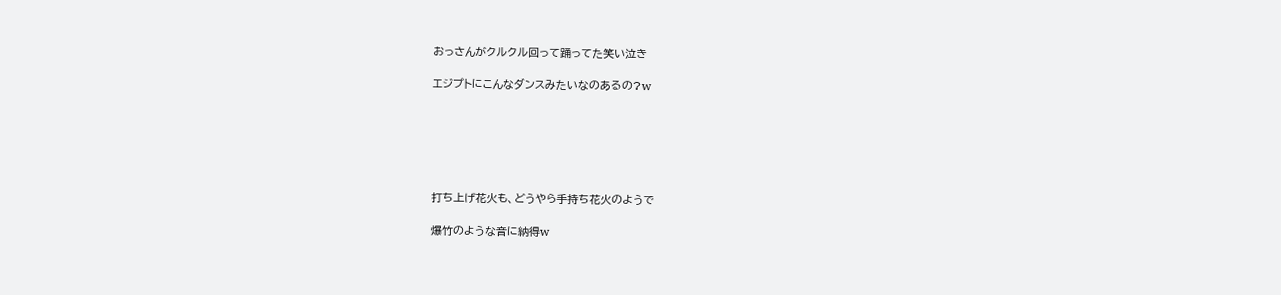おっさんがクルクル回って踊ってた笑い泣き

エジプトにこんなダンスみたいなのあるの?w






打ち上げ花火も、どうやら手持ち花火のようで

爆竹のような音に納得w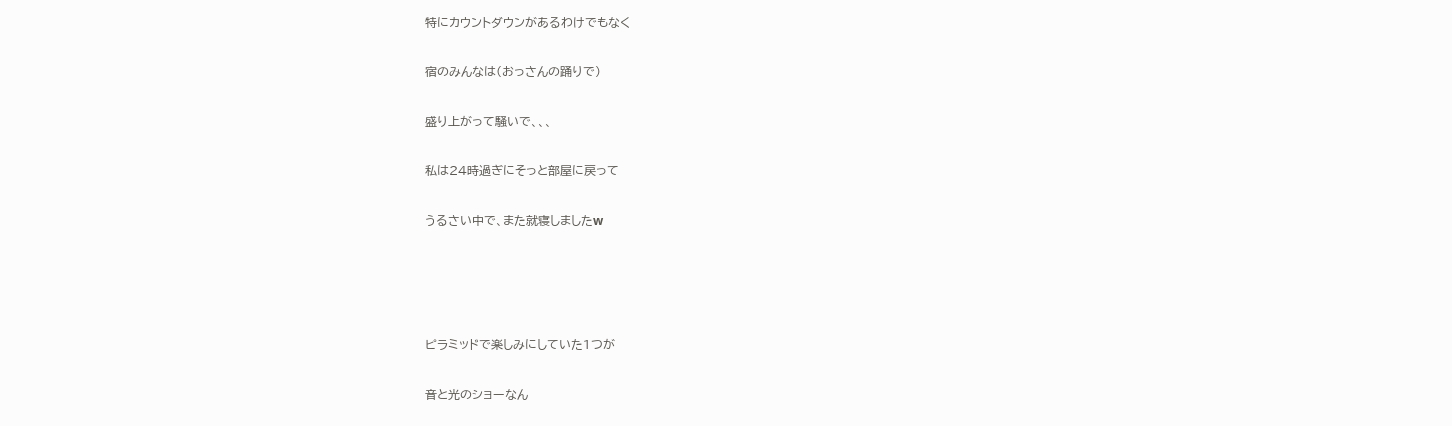特にカウントダウンがあるわけでもなく

宿のみんなは(おっさんの踊りで)

盛り上がって騒いで、、、

私は24時過ぎにそっと部屋に戻って

うるさい中で、また就寝しましたw




ピラミッドで楽しみにしていた1つが

音と光のショーなん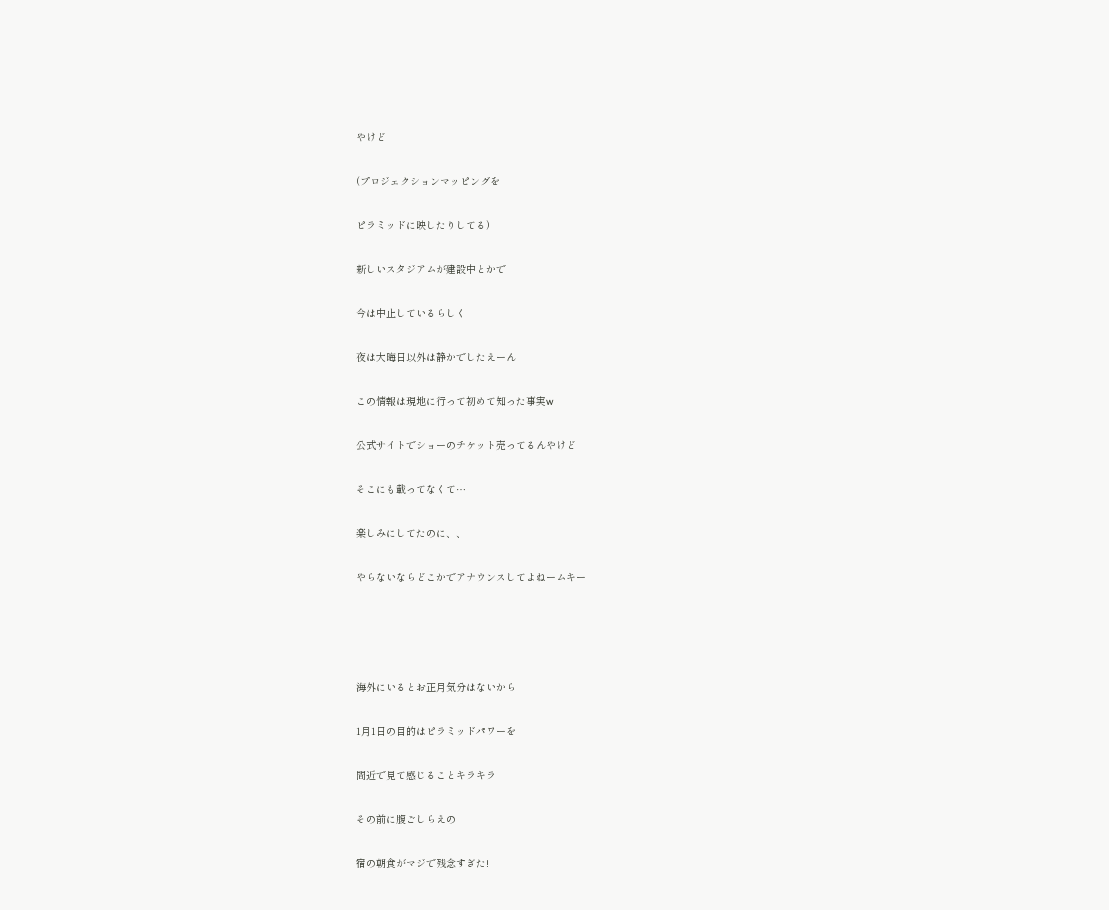やけど

(プロジェクションマッピングを

ピラミッドに映したりしてる)

新しいスタジアムが建設中とかで

今は中止しているらしく

夜は大晦日以外は静かでしたえーん

この情報は現地に行って初めて知った事実w

公式サイトでショーのチケット売ってるんやけど

そこにも載ってなくて…

楽しみにしてたのに、、

やらないならどこかでアナウンスしてよねームキー




海外にいるとお正月気分はないから

1月1日の目的はピラミッドパワーを

間近で見て感じることキラキラ

その前に腹ごしらえの

宿の朝食がマジで残念すぎた!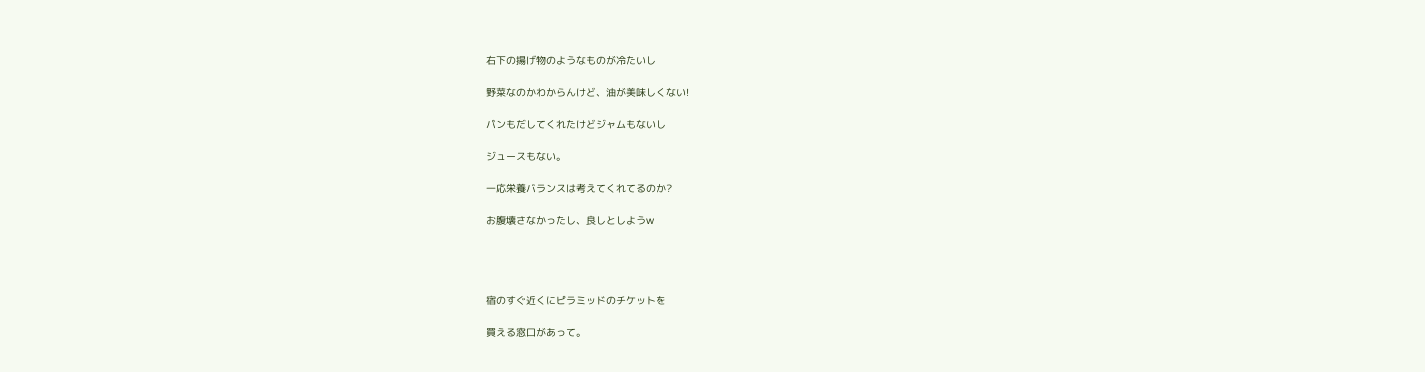右下の揚げ物のようなものが冷たいし

野菜なのかわからんけど、油が美味しくない!

パンもだしてくれたけどジャムもないし

ジュースもない。

一応栄養バランスは考えてくれてるのか?

お腹壊さなかったし、良しとしようw




宿のすぐ近くにピラミッドのチケットを

買える窓口があって。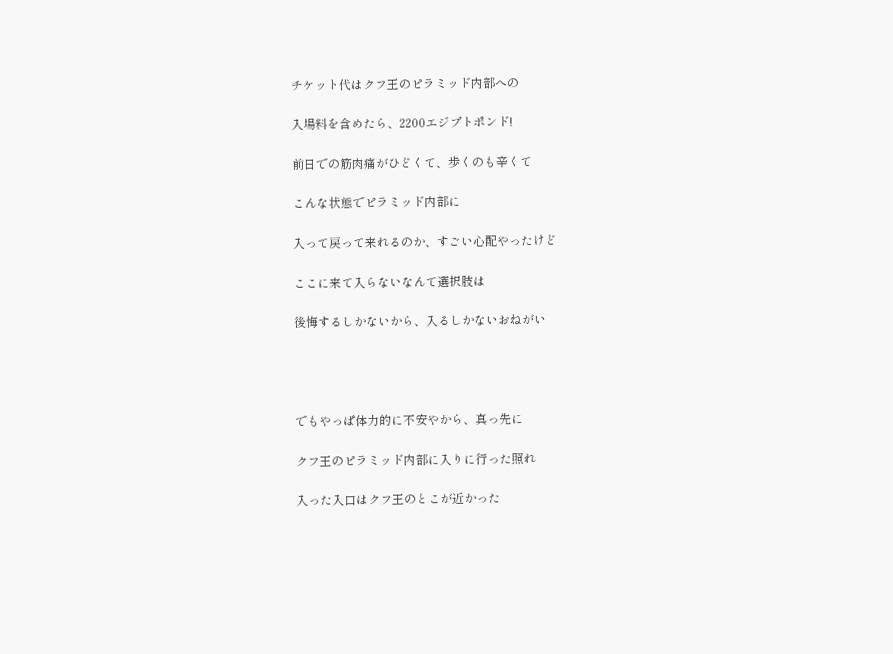チケット代はクフ王のピラミッド内部への

入場料を含めたら、2200エジプトポンド!

前日での筋肉痛がひどくて、歩くのも辛くて

こんな状態でピラミッド内部に

入って戻って来れるのか、すごい心配やったけど

ここに来て入らないなんて選択肢は

後悔するしかないから、入るしかないおねがい




でもやっぱ体力的に不安やから、真っ先に

クフ王のピラミッド内部に入りに行った照れ

入った入口はクフ王のとこが近かった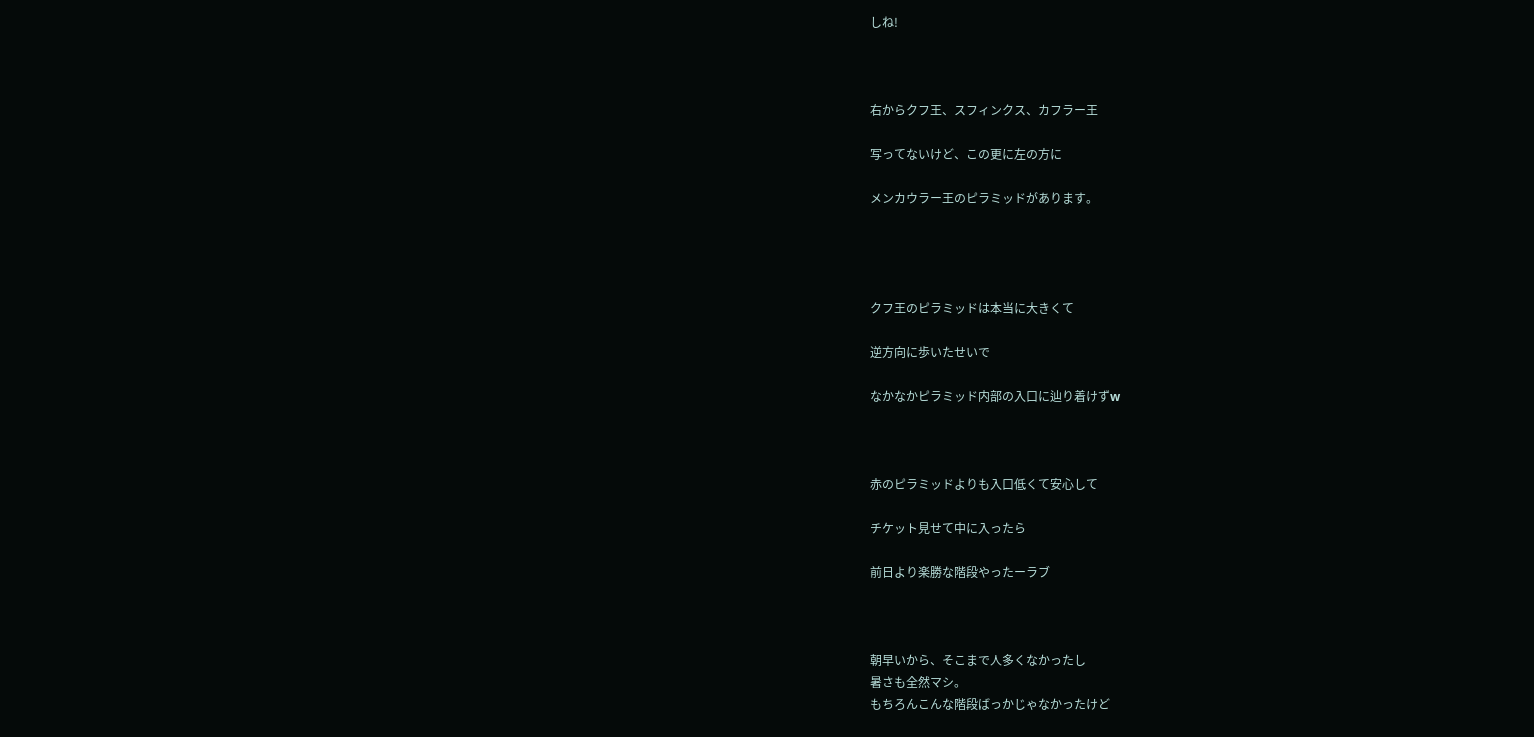しね!



右からクフ王、スフィンクス、カフラー王

写ってないけど、この更に左の方に

メンカウラー王のピラミッドがあります。




クフ王のピラミッドは本当に大きくて

逆方向に歩いたせいで

なかなかピラミッド内部の入口に辿り着けずw



赤のピラミッドよりも入口低くて安心して

チケット見せて中に入ったら

前日より楽勝な階段やったーラブ



朝早いから、そこまで人多くなかったし
暑さも全然マシ。
もちろんこんな階段ばっかじゃなかったけど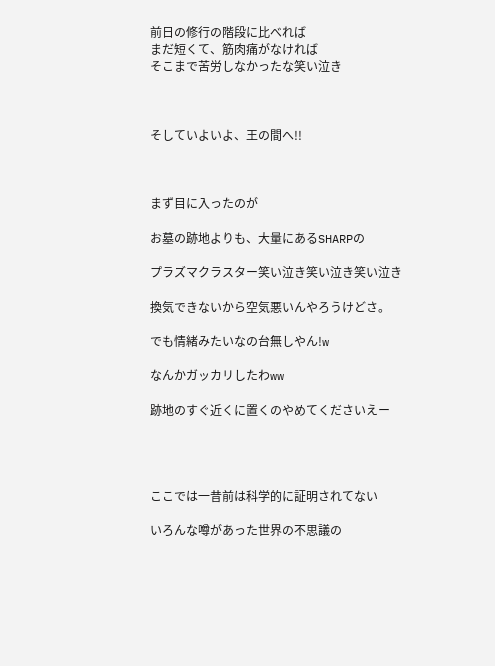前日の修行の階段に比べれば
まだ短くて、筋肉痛がなければ
そこまで苦労しなかったな笑い泣き



そしていよいよ、王の間へ!!



まず目に入ったのが

お墓の跡地よりも、大量にあるSHARPの

プラズマクラスター笑い泣き笑い泣き笑い泣き

換気できないから空気悪いんやろうけどさ。

でも情緒みたいなの台無しやん!w

なんかガッカリしたわww

跡地のすぐ近くに置くのやめてくださいえー




ここでは一昔前は科学的に証明されてない

いろんな噂があった世界の不思議の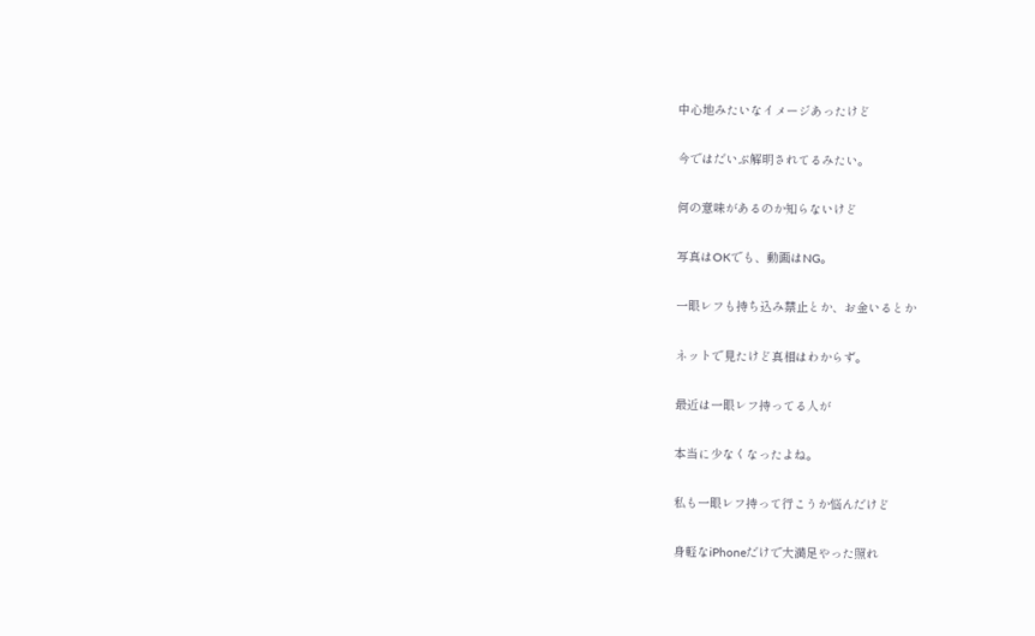中心地みたいなイメージあったけど

今ではだいぶ解明されてるみたい。

何の意味があるのか知らないけど

写真はOKでも、動画はNG。

一眼レフも持ち込み禁止とか、お金いるとか

ネットで見たけど真相はわからず。

最近は一眼レフ持ってる人が

本当に少なくなったよね。

私も一眼レフ持って行こうか悩んだけど

身軽なiPhoneだけで大満足やった照れ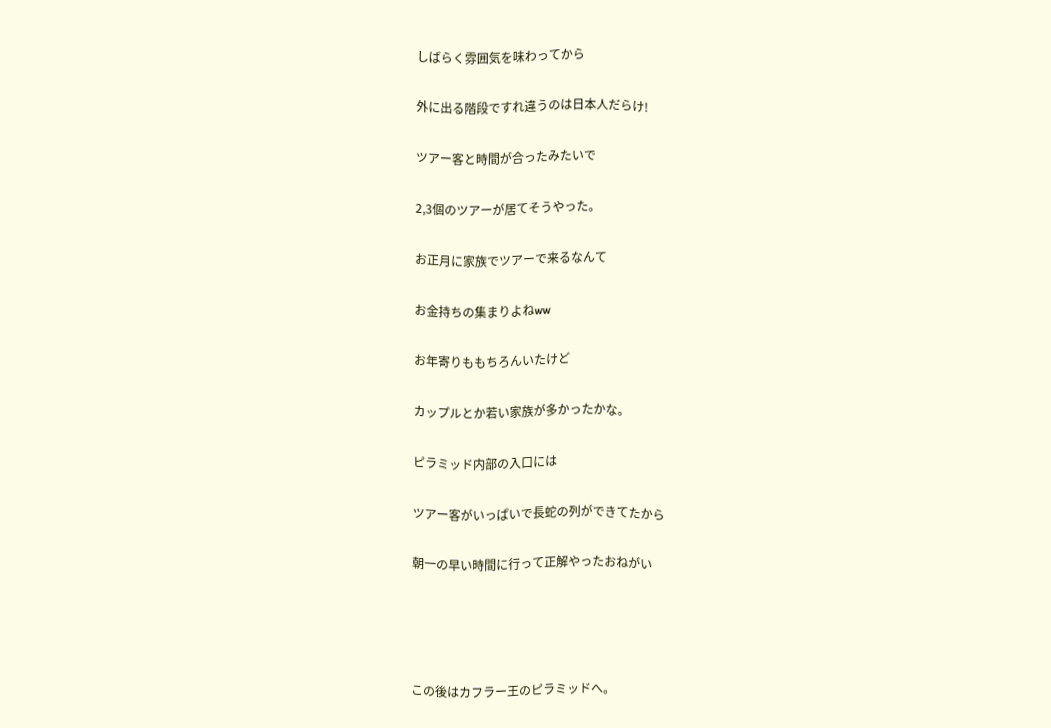しばらく雰囲気を味わってから

外に出る階段ですれ違うのは日本人だらけ!

ツアー客と時間が合ったみたいで

2,3個のツアーが居てそうやった。

お正月に家族でツアーで来るなんて

お金持ちの集まりよねww

お年寄りももちろんいたけど

カップルとか若い家族が多かったかな。

ピラミッド内部の入口には

ツアー客がいっぱいで長蛇の列ができてたから

朝一の早い時間に行って正解やったおねがい




この後はカフラー王のピラミッドへ。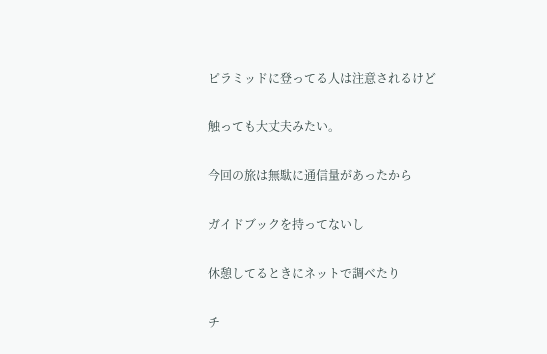ピラミッドに登ってる人は注意されるけど

触っても大丈夫みたい。

今回の旅は無駄に通信量があったから

ガイドブックを持ってないし

休憩してるときにネットで調べたり

チ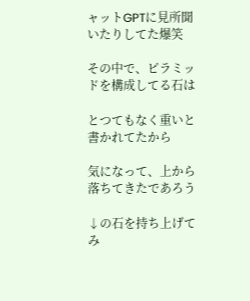ャットGPTに見所聞いたりしてた爆笑

その中で、ピラミッドを構成してる石は

とつてもなく重いと書かれてたから

気になって、上から落ちてきたであろう

↓の石を持ち上げてみ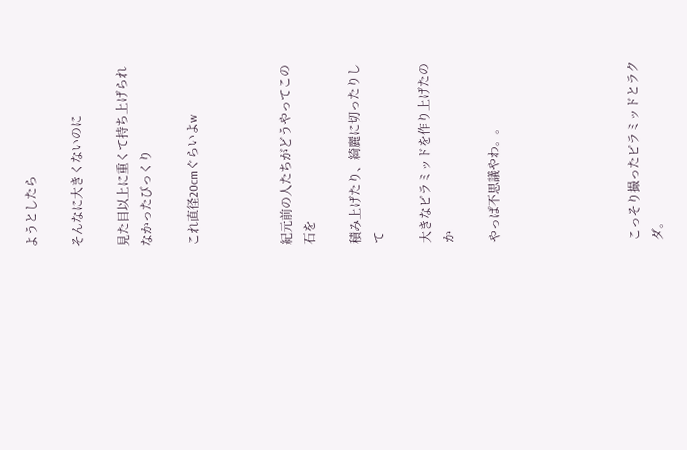ようとしたら

そんなに大きくないのに

見た目以上に重くて持ち上げられなかったびっくり

これ直径20cmぐらいよw



紀元前の人たちがどうやってこの石を

積み上げたり、綺麗に切ったりして

大きなピラミッドを作り上げたのか

やっぱ不思議やわ。。





こっそり撮ったピラミッドとラクダ。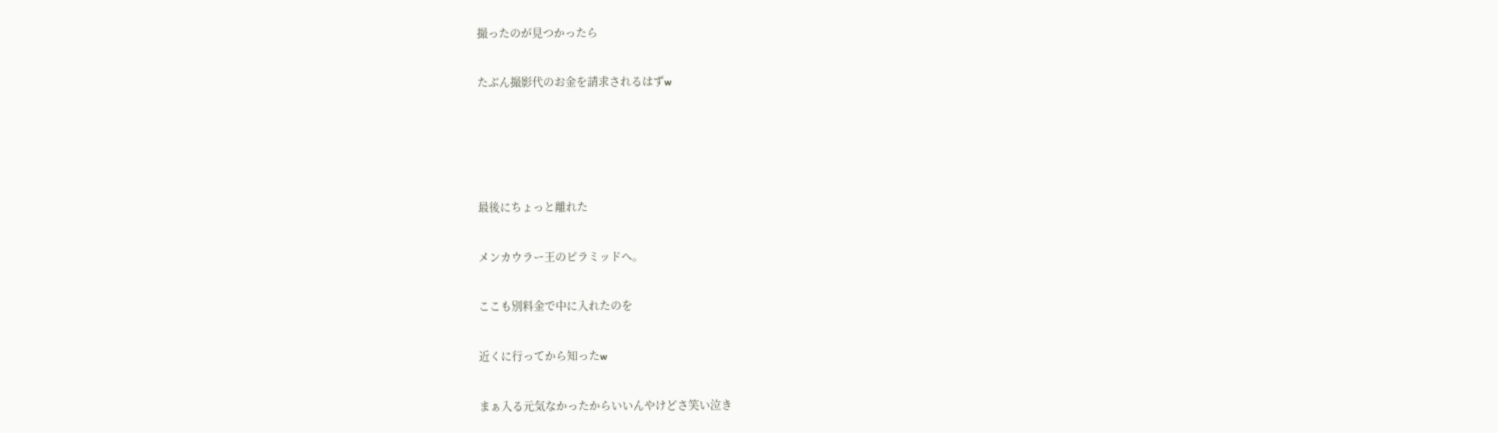撮ったのが見つかったら

たぶん撮影代のお金を請求されるはずw




最後にちょっと離れた

メンカウラー王のピラミッドへ。

ここも別料金で中に入れたのを

近くに行ってから知ったw

まぁ入る元気なかったからいいんやけどさ笑い泣き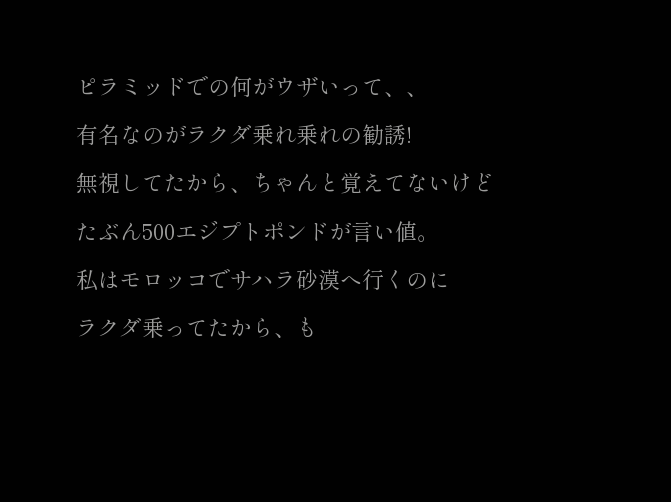ピラミッドでの何がウザいって、、

有名なのがラクダ乗れ乗れの勧誘!

無視してたから、ちゃんと覚えてないけど

たぶん500エジプトポンドが言い値。

私はモロッコでサハラ砂漠へ行くのに

ラクダ乗ってたから、も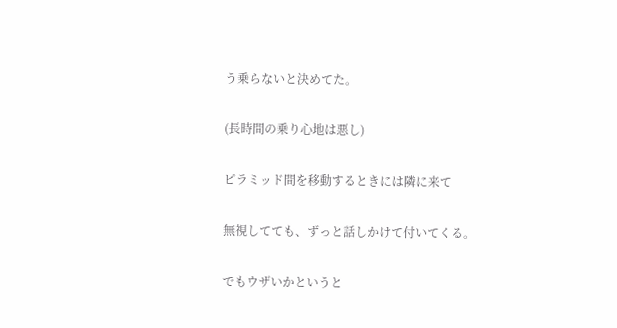う乗らないと決めてた。

(長時間の乗り心地は悪し)

ピラミッド間を移動するときには隣に来て

無視してても、ずっと話しかけて付いてくる。

でもウザいかというと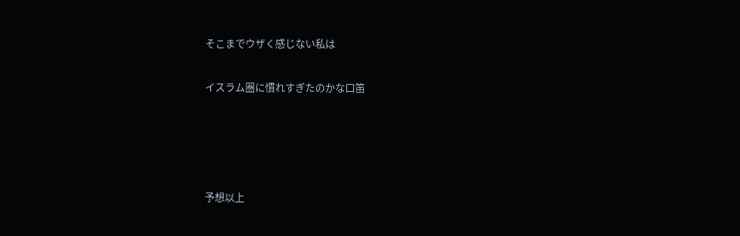そこまでウザく感じない私は

イスラム圏に慣れすぎたのかな口笛




予想以上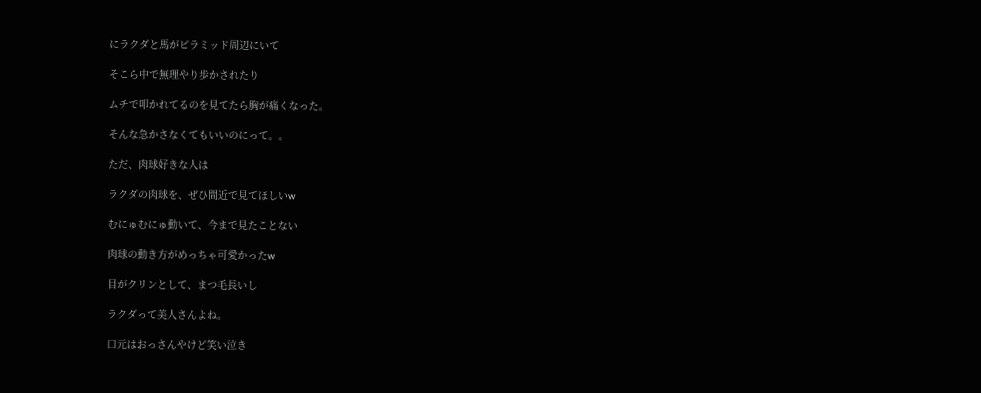にラクダと馬がピラミッド周辺にいて

そこら中で無理やり歩かされたり

ムチで叩かれてるのを見てたら胸が痛くなった。

そんな急かさなくてもいいのにって。。

ただ、肉球好きな人は

ラクダの肉球を、ぜひ間近で見てほしいw

むにゅむにゅ動いて、今まで見たことない

肉球の動き方がめっちゃ可愛かったw

目がクリンとして、まつ毛長いし

ラクダって美人さんよね。

口元はおっさんやけど笑い泣き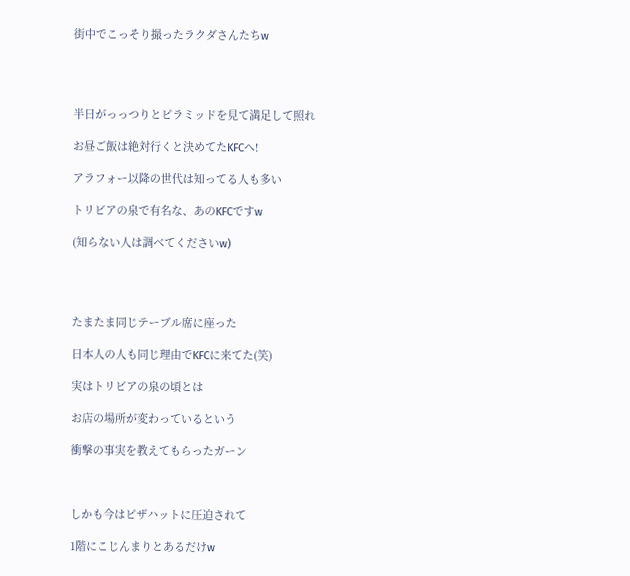街中でこっそり撮ったラクダさんたちw




半日がっっつりとピラミッドを見て満足して照れ

お昼ご飯は絶対行くと決めてたKFCへ!

アラフォー以降の世代は知ってる人も多い

トリビアの泉で有名な、あのKFCですw

(知らない人は調べてくださいw)




たまたま同じテーブル席に座った

日本人の人も同じ理由でKFCに来てた(笑)

実はトリビアの泉の頃とは

お店の場所が変わっているという

衝撃の事実を教えてもらったガーン



しかも今はピザハットに圧迫されて

1階にこじんまりとあるだけw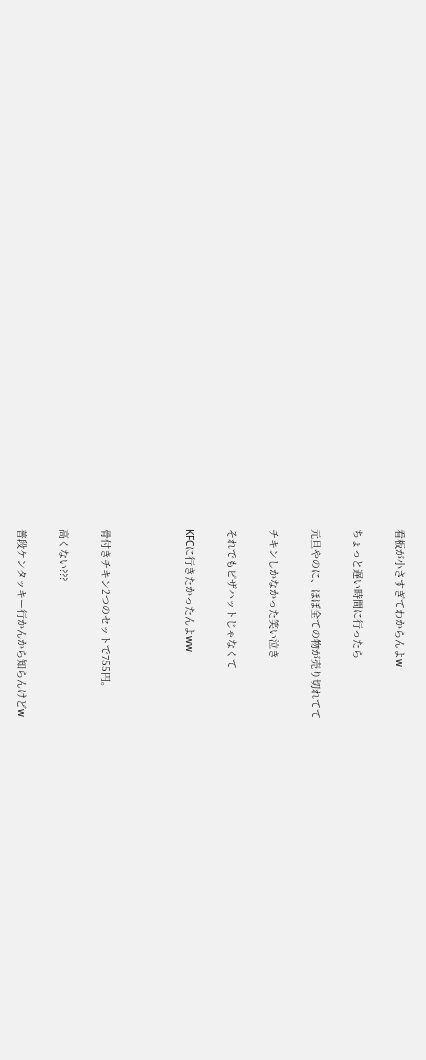看板が小さすぎてわからんよw

ちょっと遅い時間に行ったら

元旦やのに、ほぼ全ての物が売り切れてて

チキンしかなかった笑い泣き

それでもピザハットじゃなくて

KFCに行きたかったんよww



骨付きチキン2つのセットで755円。

高くない???

普段ケンタッキー行かんから知らんけどw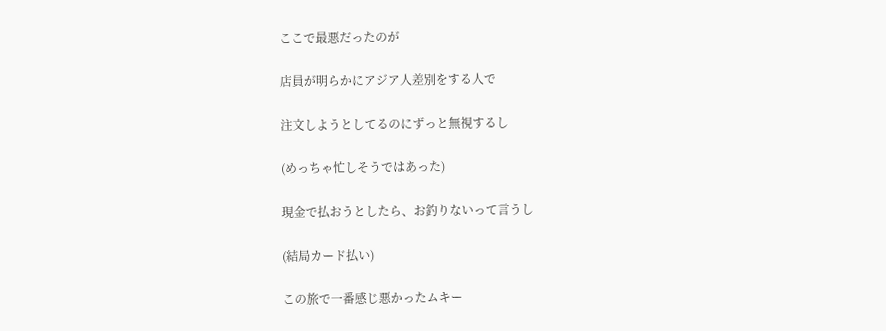ここで最悪だったのが

店員が明らかにアジア人差別をする人で

注文しようとしてるのにずっと無視するし

(めっちゃ忙しそうではあった)

現金で払おうとしたら、お釣りないって言うし

(結局カード払い)

この旅で一番感じ悪かったムキー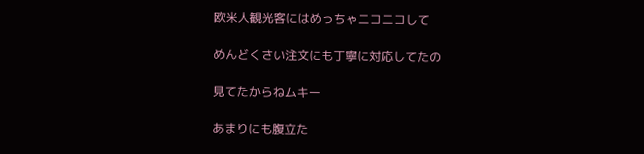欧米人観光客にはめっちゃニコニコして

めんどくさい注文にも丁寧に対応してたの

見てたからねムキー

あまりにも腹立た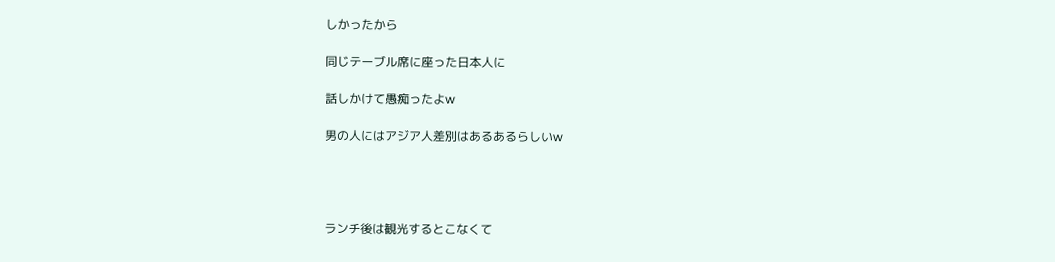しかったから

同じテーブル席に座った日本人に

話しかけて愚痴ったよw

男の人にはアジア人差別はあるあるらしいw




ランチ後は観光するとこなくて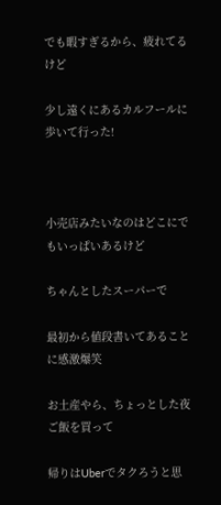でも暇すぎるから、疲れてるけど

少し遠くにあるカルフールに歩いて行った!



小売店みたいなのはどこにでもいっぱいあるけど

ちゃんとしたスーパーで

最初から値段書いてあることに感激爆笑

お土産やら、ちょっとした夜ご飯を買って

帰りはUberでタクろうと思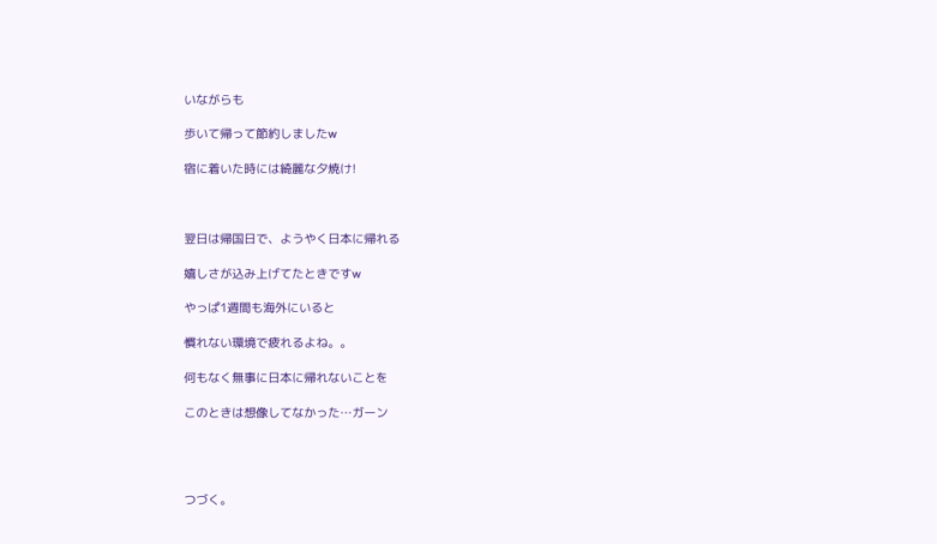いながらも

歩いて帰って節約しましたw

宿に着いた時には綺麗な夕焼け!



翌日は帰国日で、ようやく日本に帰れる

嬉しさが込み上げてたときですw

やっぱ1週間も海外にいると

慣れない環境で疲れるよね。。

何もなく無事に日本に帰れないことを

このときは想像してなかった…ガーン




つづく。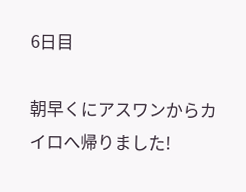6日目

朝早くにアスワンからカイロへ帰りました!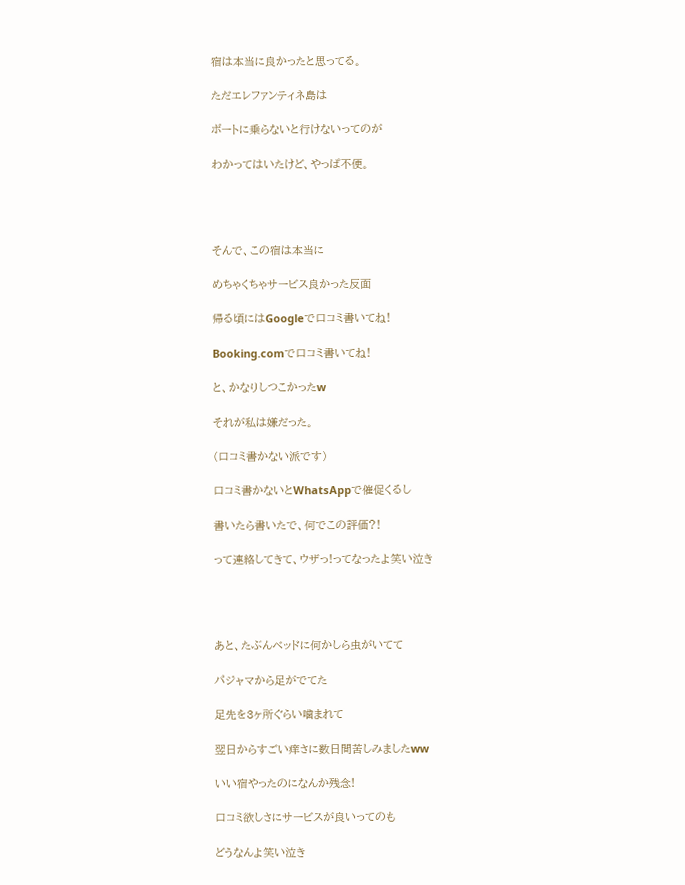宿は本当に良かったと思ってる。

ただエレファンティネ島は

ボートに乗らないと行けないってのが

わかってはいたけど、やっぱ不便。




そんで、この宿は本当に

めちゃくちゃサービス良かった反面

帰る頃にはGoogleで口コミ書いてね!

Booking.comで口コミ書いてね!

と、かなりしつこかったw

それが私は嫌だった。

(口コミ書かない派です)

口コミ書かないとWhatsAppで催促くるし

書いたら書いたで、何でこの評価?!

って連絡してきて、ウザっ!ってなったよ笑い泣き




あと、たぶんベッドに何かしら虫がいてて

パジャマから足がでてた

足先を3ヶ所ぐらい噛まれて

翌日からすごい痒さに数日間苦しみましたww

いい宿やったのになんか残念!

口コミ欲しさにサービスが良いってのも

どうなんよ笑い泣き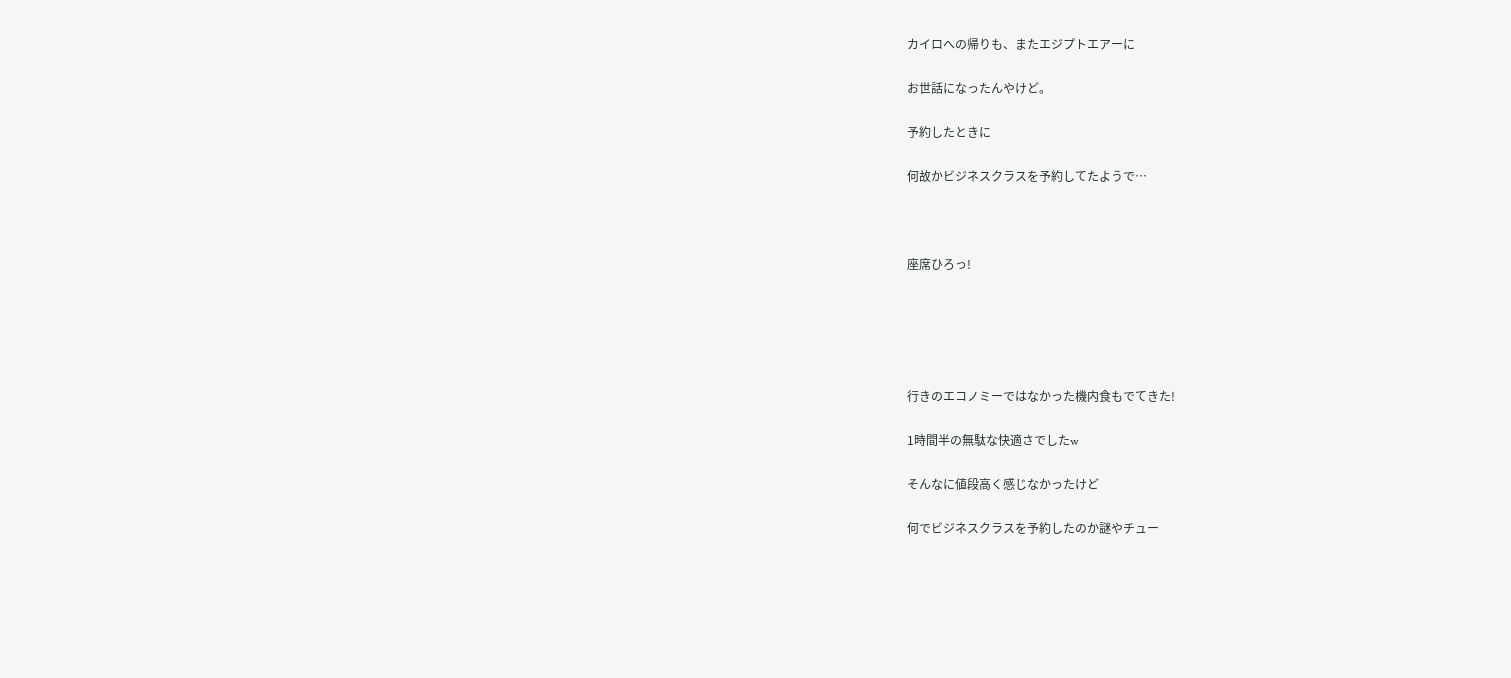カイロへの帰りも、またエジプトエアーに

お世話になったんやけど。

予約したときに

何故かビジネスクラスを予約してたようで…



座席ひろっ!





行きのエコノミーではなかった機内食もでてきた!

1時間半の無駄な快適さでしたw

そんなに値段高く感じなかったけど

何でビジネスクラスを予約したのか謎やチュー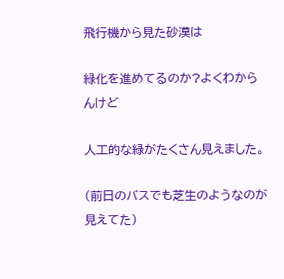飛行機から見た砂漠は

緑化を進めてるのか?よくわからんけど

人工的な緑がたくさん見えました。

(前日のバスでも芝生のようなのが見えてた)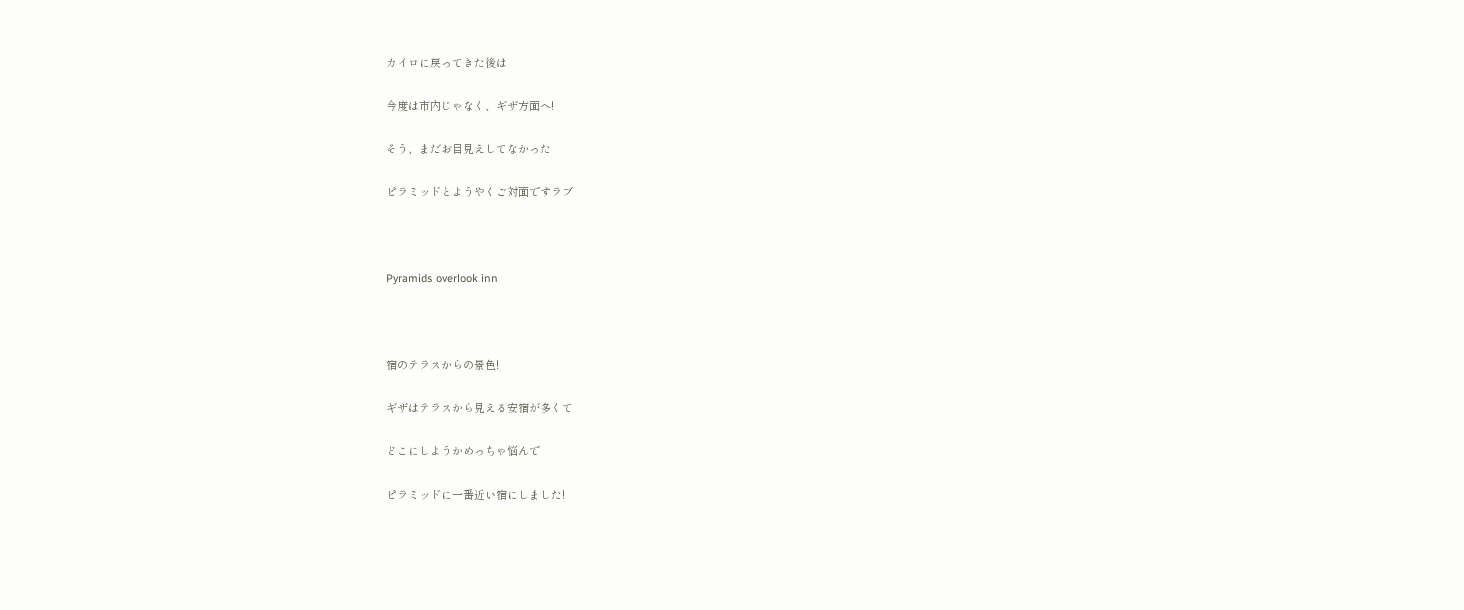カイロに戻ってきた後は

今度は市内じゃなく、ギザ方面へ!

そう、まだお目見えしてなかった

ピラミッドとようやくご対面ですラブ



Pyramids overlook inn



宿のテラスからの景色!

ギザはテラスから見える安宿が多くて

どこにしようかめっちゃ悩んで

ピラミッドに一番近い宿にしました!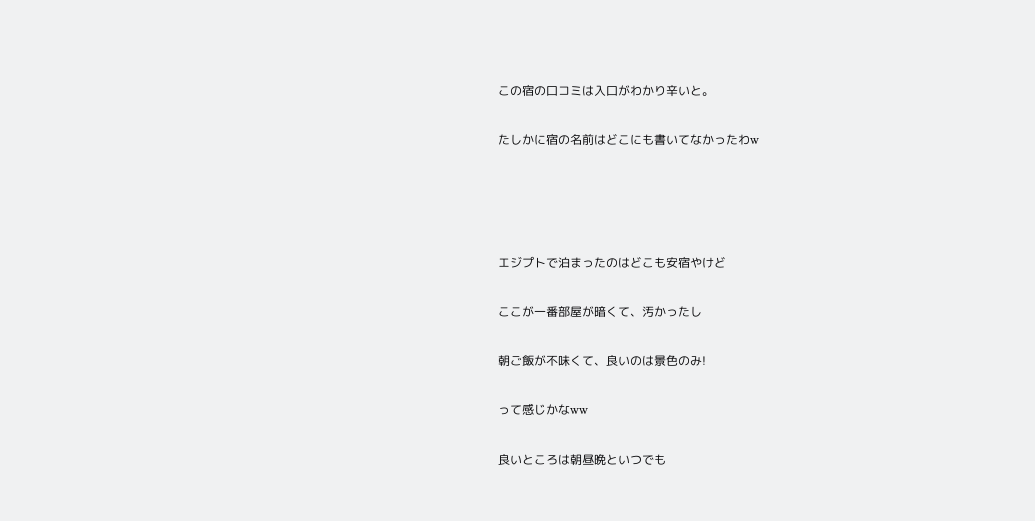この宿の口コミは入口がわかり辛いと。

たしかに宿の名前はどこにも書いてなかったわw




エジプトで泊まったのはどこも安宿やけど

ここが一番部屋が暗くて、汚かったし

朝ご飯が不味くて、良いのは景色のみ!

って感じかなww

良いところは朝昼晩といつでも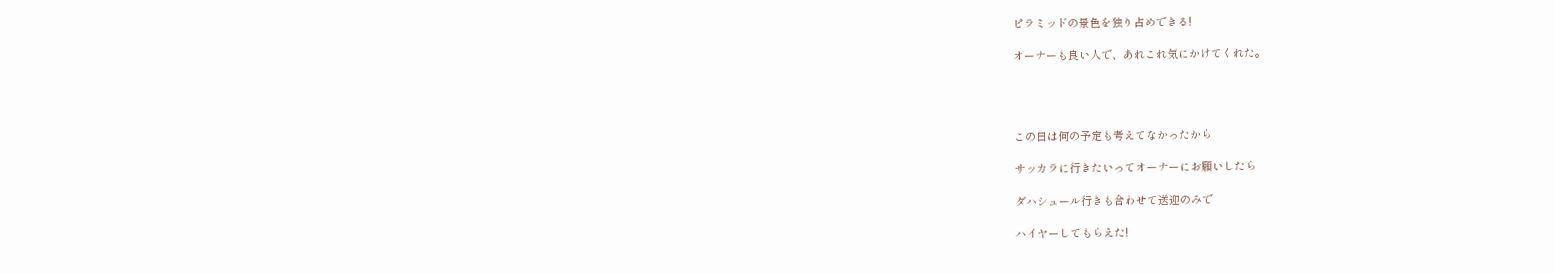ピラミッドの景色を独り占めできる!

オーナーも良い人で、あれこれ気にかけてくれた。




この日は何の予定も考えてなかったから

サッカラに行きたいってオーナーにお願いしたら

ダハシュール行きも合わせて送迎のみで

ハイヤーしてもらえた!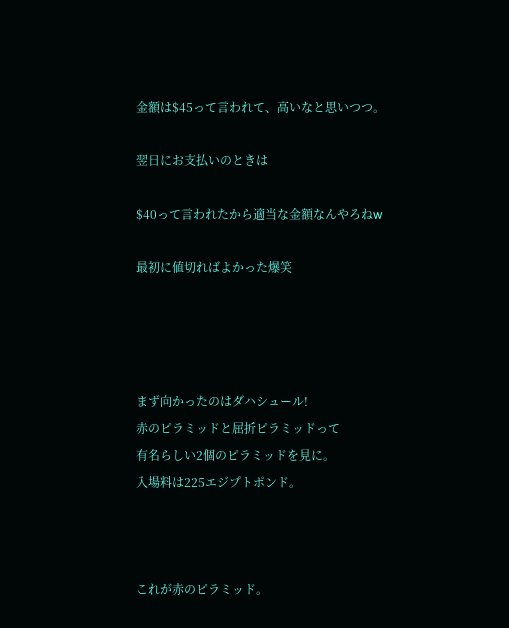金額は$45って言われて、高いなと思いつつ。

翌日にお支払いのときは

$40って言われたから適当な金額なんやろねw

最初に値切ればよかった爆笑




まず向かったのはダハシュール!
赤のピラミッドと屈折ピラミッドって
有名らしい2個のピラミッドを見に。
入場料は225エジプトポンド。



これが赤のピラミッド。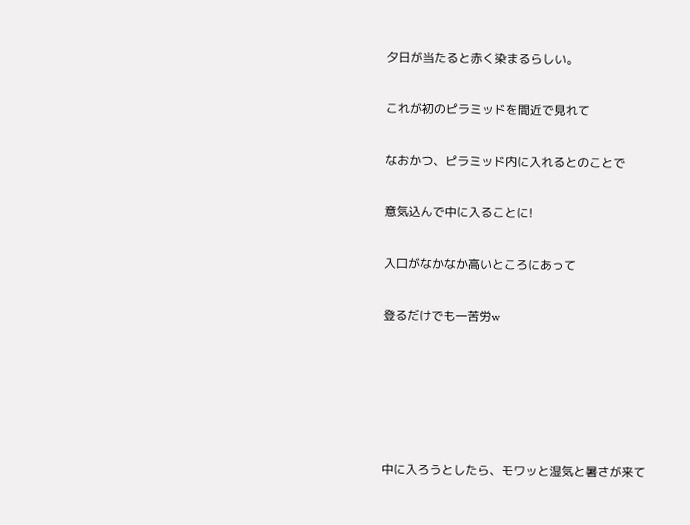夕日が当たると赤く染まるらしい。

これが初のピラミッドを間近で見れて

なおかつ、ピラミッド内に入れるとのことで

意気込んで中に入ることに!

入口がなかなか高いところにあって

登るだけでも一苦労w





中に入ろうとしたら、モワッと湿気と暑さが来て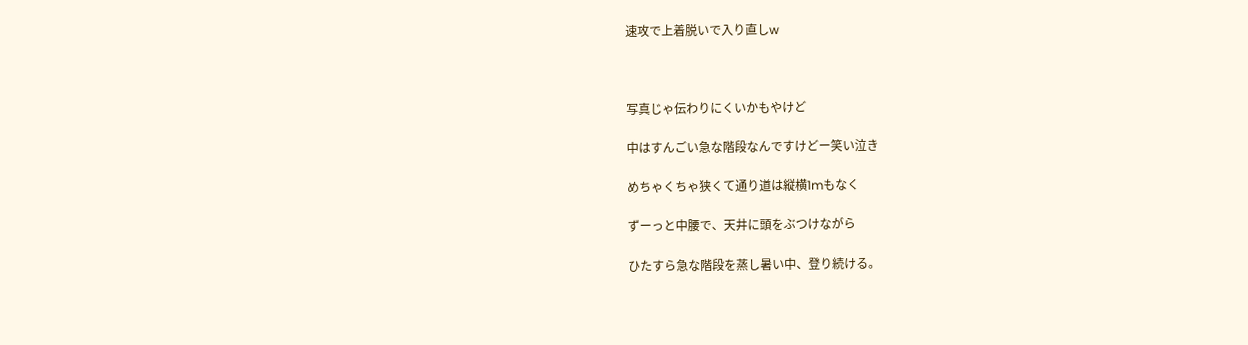速攻で上着脱いで入り直しw



写真じゃ伝わりにくいかもやけど

中はすんごい急な階段なんですけどー笑い泣き

めちゃくちゃ狭くて通り道は縦横1mもなく

ずーっと中腰で、天井に頭をぶつけながら

ひたすら急な階段を蒸し暑い中、登り続ける。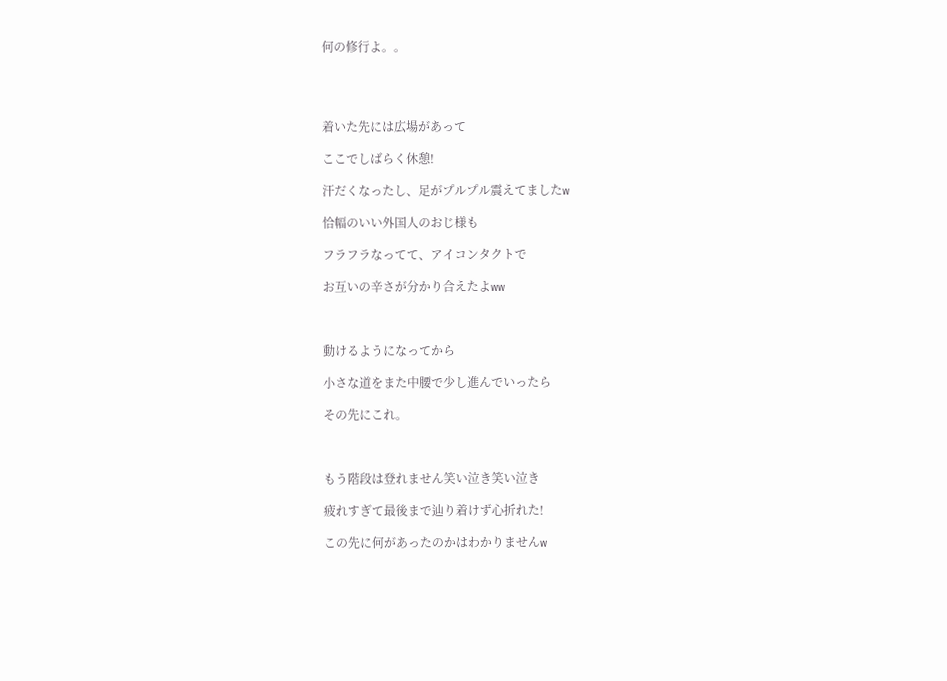何の修行よ。。




着いた先には広場があって

ここでしばらく休憩!

汗だくなったし、足がプルプル震えてましたw

恰幅のいい外国人のおじ様も

フラフラなってて、アイコンタクトで

お互いの辛さが分かり合えたよww



動けるようになってから

小さな道をまた中腰で少し進んでいったら

その先にこれ。



もう階段は登れません笑い泣き笑い泣き

疲れすぎて最後まで辿り着けず心折れた!

この先に何があったのかはわかりませんw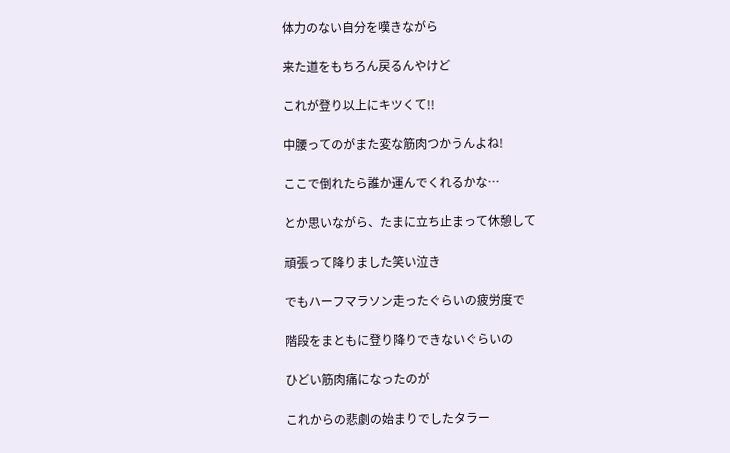体力のない自分を嘆きながら

来た道をもちろん戻るんやけど

これが登り以上にキツくて!!

中腰ってのがまた変な筋肉つかうんよね!

ここで倒れたら誰か運んでくれるかな…

とか思いながら、たまに立ち止まって休憩して

頑張って降りました笑い泣き

でもハーフマラソン走ったぐらいの疲労度で

階段をまともに登り降りできないぐらいの

ひどい筋肉痛になったのが

これからの悲劇の始まりでしたタラー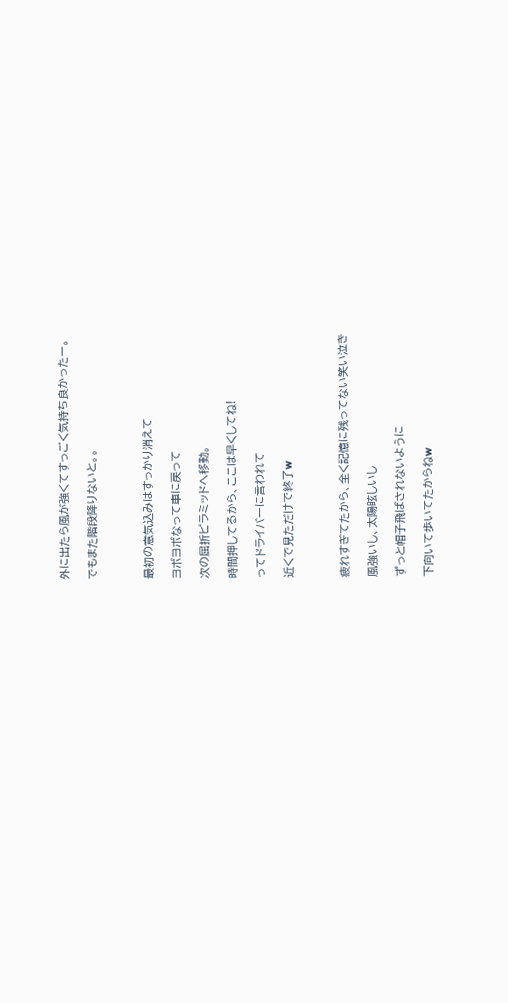外に出たら風が強くてすっごく気持ち良かったー。

でもまた階段降りないと。。



最初の意気込みはすっかり消えて

ヨボヨボなって車に戻って

次の屈折ピラミッドへ移動。

時間押してるから、ここは早くしてね!

ってドライバーに言われて

近くで見ただけで終了w



疲れすぎてたから、全く記憶に残ってない笑い泣き

風強いし、太陽眩しいし

ずっと帽子飛ばされないように

下向いて歩いてたからねw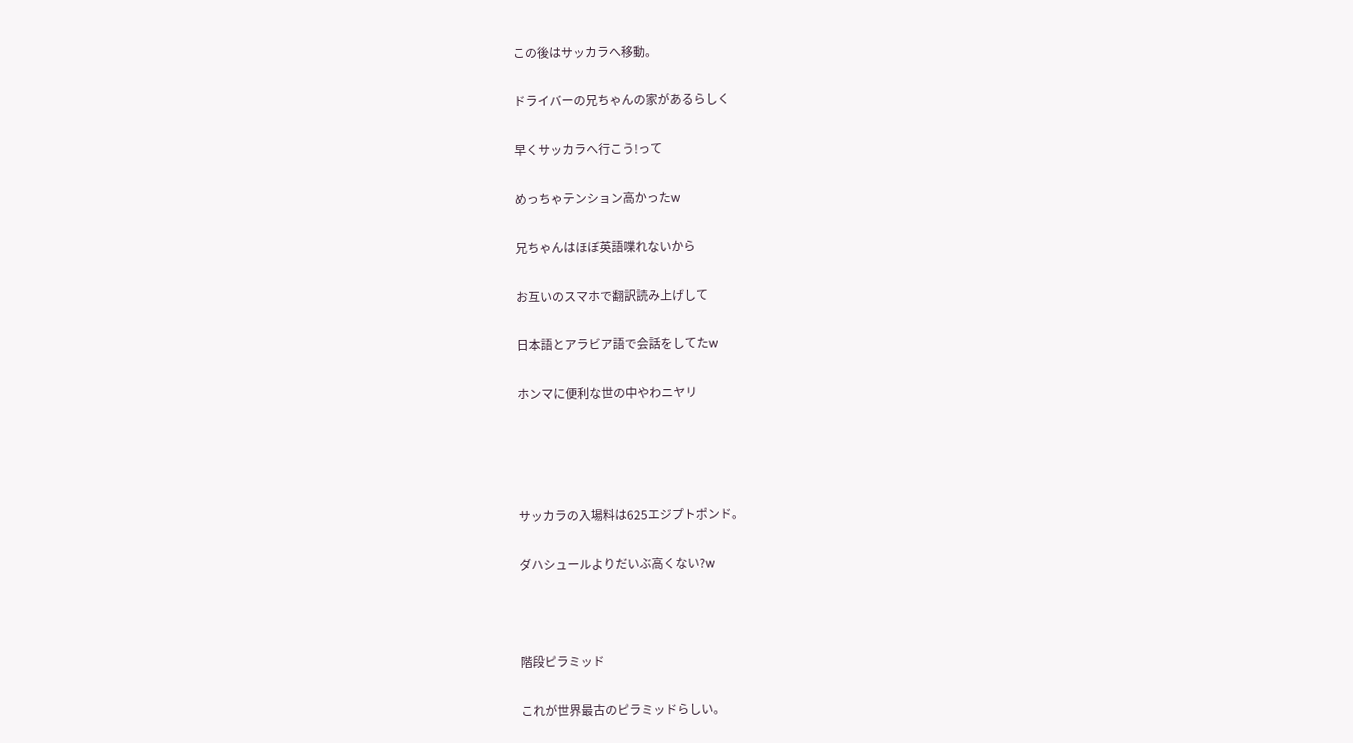この後はサッカラへ移動。

ドライバーの兄ちゃんの家があるらしく

早くサッカラへ行こう!って

めっちゃテンション高かったw

兄ちゃんはほぼ英語喋れないから

お互いのスマホで翻訳読み上げして

日本語とアラビア語で会話をしてたw

ホンマに便利な世の中やわニヤリ




サッカラの入場料は625エジプトポンド。

ダハシュールよりだいぶ高くない?w



階段ピラミッド

これが世界最古のピラミッドらしい。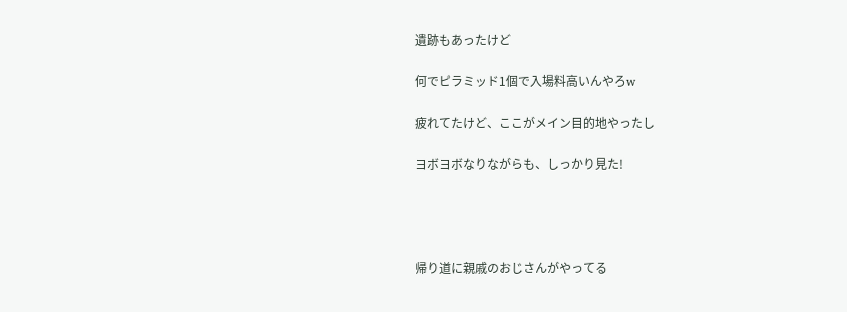遺跡もあったけど

何でピラミッド1個で入場料高いんやろw

疲れてたけど、ここがメイン目的地やったし

ヨボヨボなりながらも、しっかり見た!




帰り道に親戚のおじさんがやってる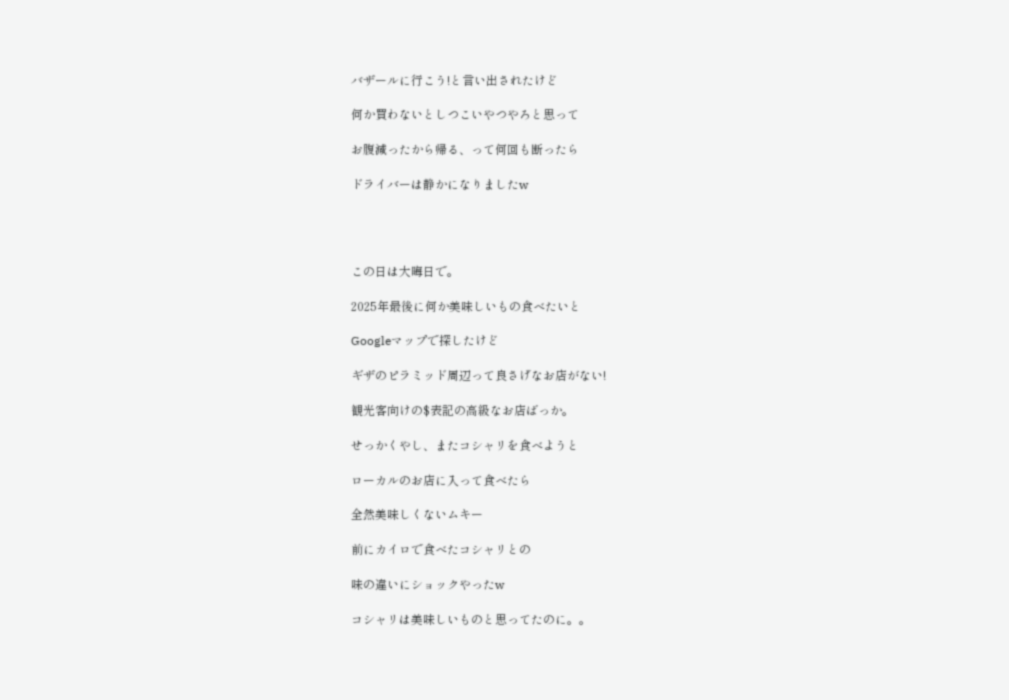バザールに行こう!と言い出されたけど

何か買わないとしつこいやつやろと思って

お腹減ったから帰る、って何回も断ったら

ドライバーは静かになりましたw




この日は大晦日で。

2025年最後に何か美味しいもの食べたいと

Googleマップで探したけど

ギザのピラミッド周辺って良さげなお店がない!

観光客向けの$表記の高級なお店ばっか。

せっかくやし、またコシャリを食べようと

ローカルのお店に入って食べたら

全然美味しくないムキー

前にカイロで食べたコシャリとの

味の違いにショックやったw

コシャリは美味しいものと思ってたのに。。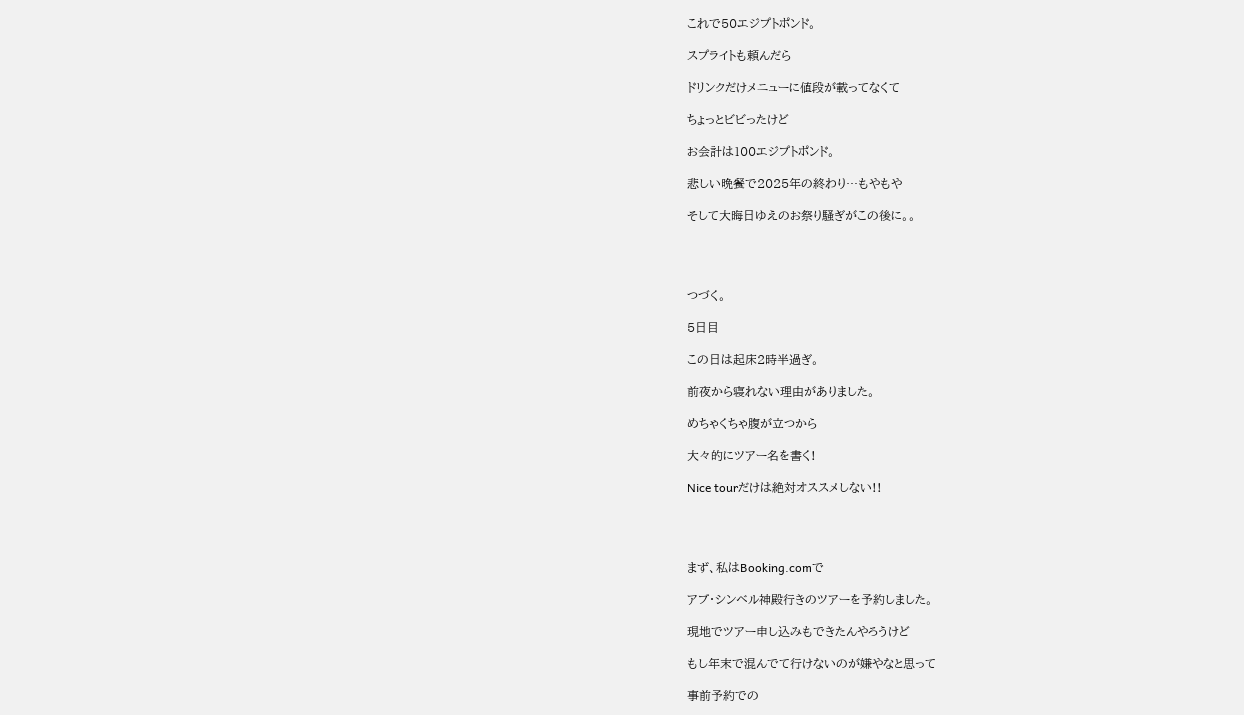これで50エジプトポンド。

スプライトも頼んだら

ドリンクだけメニューに値段が載ってなくて

ちょっとビビったけど

お会計は100エジプトポンド。

悲しい晩餐で2025年の終わり…もやもや

そして大晦日ゆえのお祭り騒ぎがこの後に。。




つづく。

5日目

この日は起床2時半過ぎ。

前夜から寝れない理由がありました。

めちゃくちゃ腹が立つから

大々的にツアー名を書く!

Nice tourだけは絶対オススメしない!!




まず、私はBooking.comで

アブ・シンベル神殿行きのツアーを予約しました。

現地でツアー申し込みもできたんやろうけど

もし年末で混んでて行けないのが嫌やなと思って

事前予約での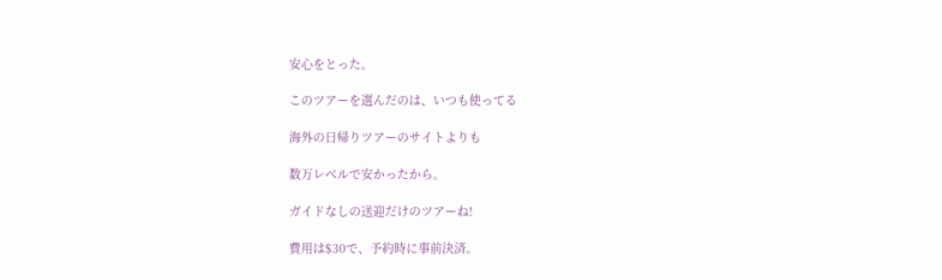安心をとった。

このツアーを選んだのは、いつも使ってる

海外の日帰りツアーのサイトよりも

数万レベルで安かったから。

ガイドなしの送迎だけのツアーね!

費用は$30で、予約時に事前決済。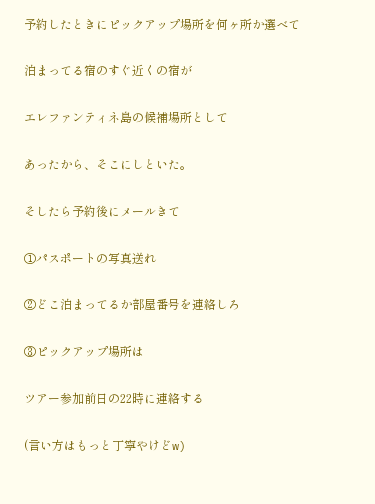予約したときにピックアップ場所を何ヶ所か選べて

泊まってる宿のすぐ近くの宿が

エレファンティネ島の候補場所として

あったから、そこにしといた。

そしたら予約後にメールきて

①パスポートの写真送れ

②どこ泊まってるか部屋番号を連絡しろ

③ピックアップ場所は

ツアー参加前日の22時に連絡する

(言い方はもっと丁寧やけどw)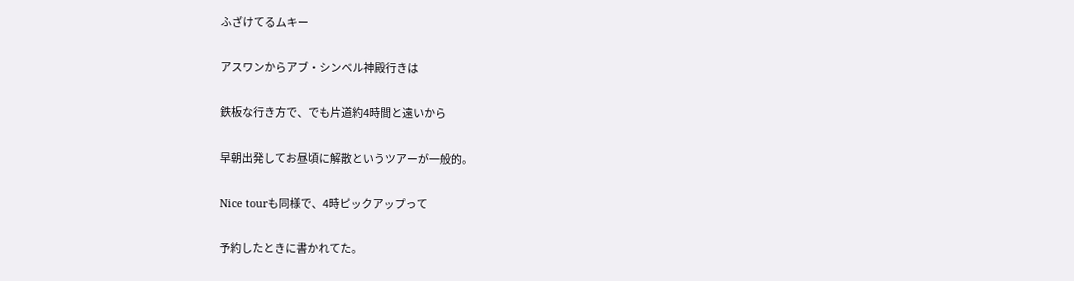ふざけてるムキー

アスワンからアブ・シンベル神殿行きは

鉄板な行き方で、でも片道約4時間と遠いから

早朝出発してお昼頃に解散というツアーが一般的。

Nice tourも同様で、4時ピックアップって

予約したときに書かれてた。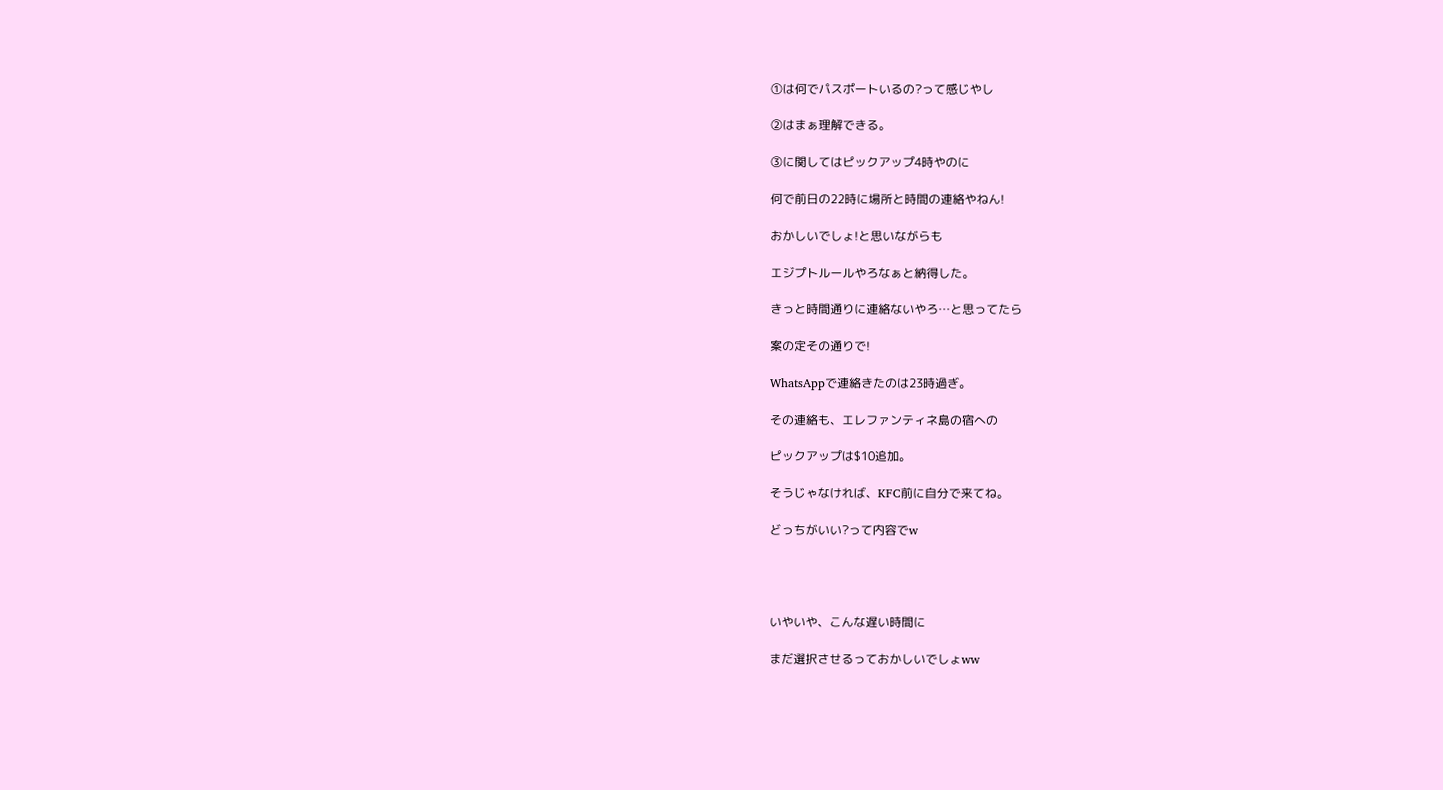①は何でパスポートいるの?って感じやし

②はまぁ理解できる。

③に関してはピックアップ4時やのに

何で前日の22時に場所と時間の連絡やねん!

おかしいでしょ!と思いながらも

エジプトルールやろなぁと納得した。

きっと時間通りに連絡ないやろ…と思ってたら

案の定その通りで!

WhatsAppで連絡きたのは23時過ぎ。

その連絡も、エレファンティネ島の宿への

ピックアップは$10追加。

そうじゃなければ、KFC前に自分で来てね。

どっちがいい?って内容でw




いやいや、こんな遅い時間に

まだ選択させるっておかしいでしょww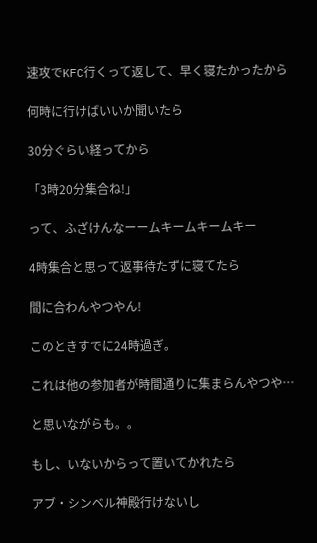速攻でKFC行くって返して、早く寝たかったから

何時に行けばいいか聞いたら

30分ぐらい経ってから

「3時20分集合ね!」

って、ふざけんなーームキームキームキー

4時集合と思って返事待たずに寝てたら

間に合わんやつやん!

このときすでに24時過ぎ。

これは他の参加者が時間通りに集まらんやつや…

と思いながらも。。

もし、いないからって置いてかれたら

アブ・シンベル神殿行けないし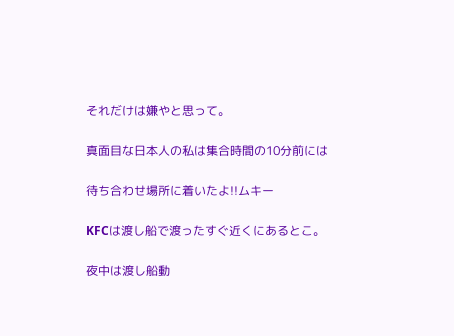それだけは嫌やと思って。

真面目な日本人の私は集合時間の10分前には

待ち合わせ場所に着いたよ!!ムキー

KFCは渡し船で渡ったすぐ近くにあるとこ。

夜中は渡し船動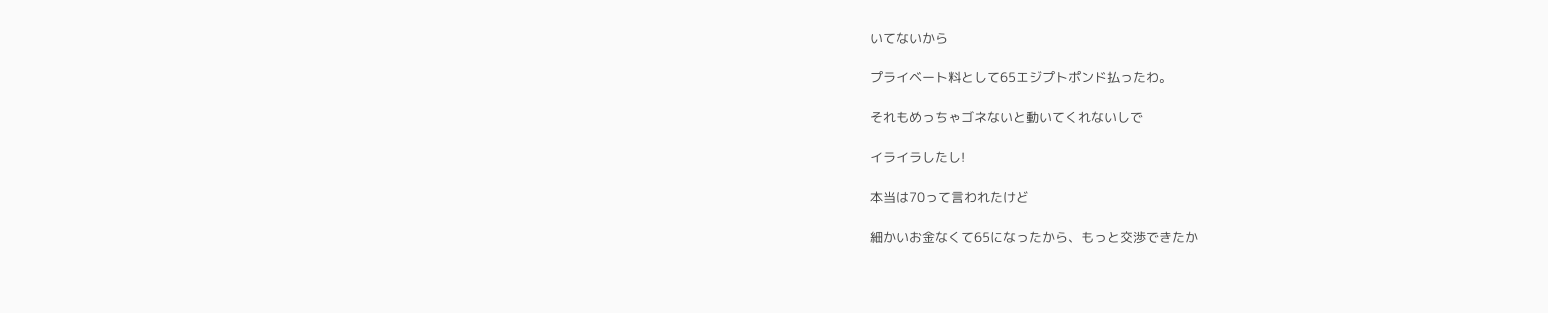いてないから

プライベート料として65エジプトポンド払ったわ。

それもめっちゃゴネないと動いてくれないしで

イライラしたし!

本当は70って言われたけど

細かいお金なくて65になったから、もっと交渉できたか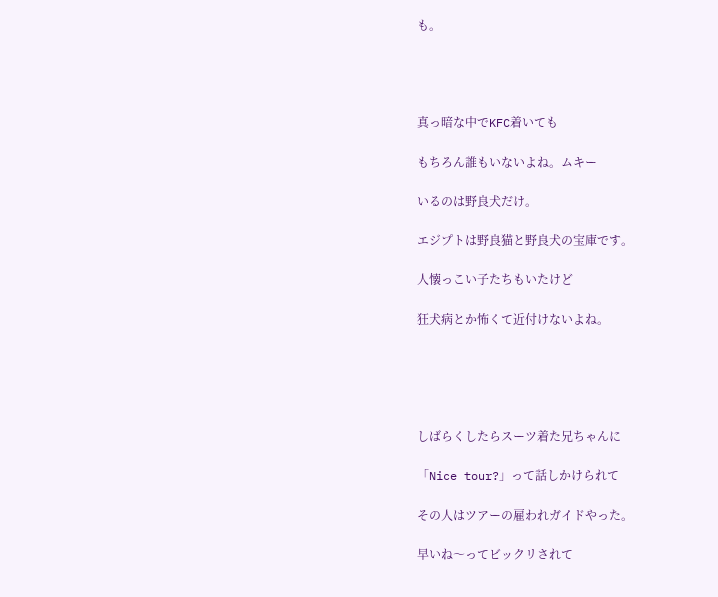も。




真っ暗な中でKFC着いても

もちろん誰もいないよね。ムキー

いるのは野良犬だけ。

エジプトは野良猫と野良犬の宝庫です。

人懐っこい子たちもいたけど

狂犬病とか怖くて近付けないよね。





しばらくしたらスーツ着た兄ちゃんに

「Nice tour?」って話しかけられて

その人はツアーの雇われガイドやった。

早いね〜ってビックリされて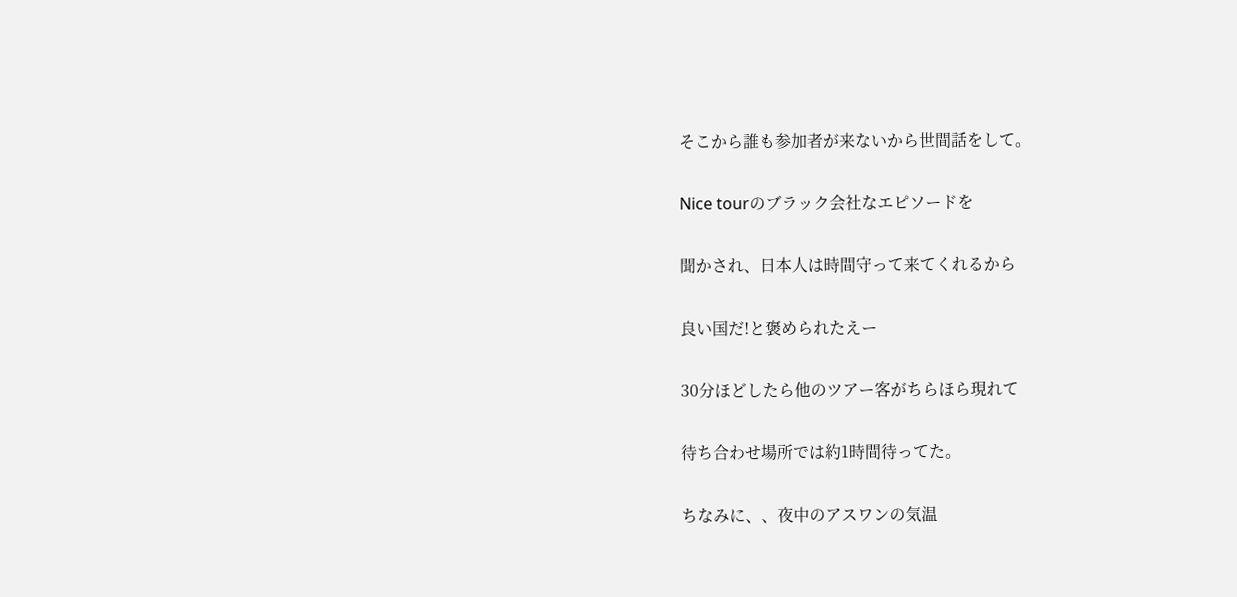そこから誰も参加者が来ないから世間話をして。

Nice tourのブラック会社なエピソードを

聞かされ、日本人は時間守って来てくれるから

良い国だ!と褒められたえー

30分ほどしたら他のツアー客がちらほら現れて

待ち合わせ場所では約1時間待ってた。

ちなみに、、夜中のアスワンの気温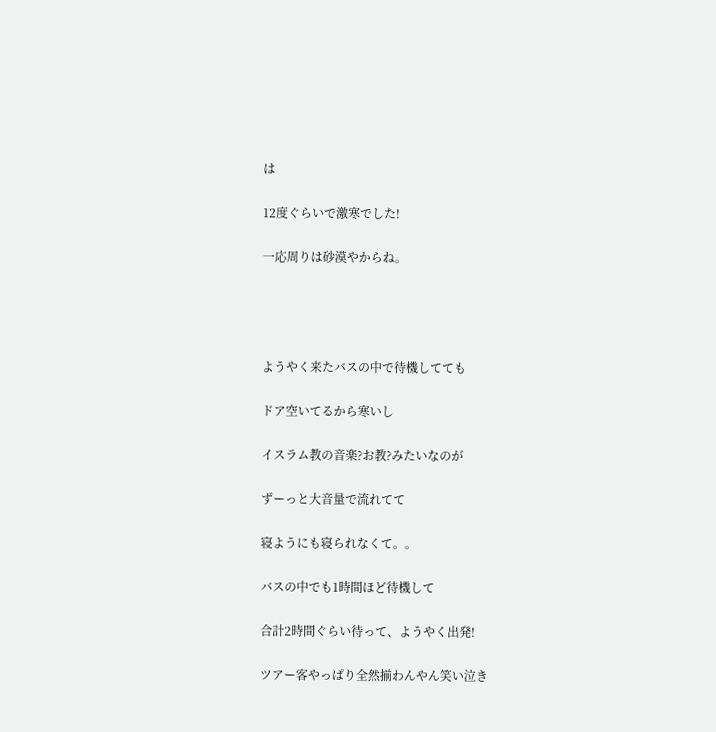は

12度ぐらいで激寒でした!

一応周りは砂漠やからね。




ようやく来たバスの中で待機してても

ドア空いてるから寒いし

イスラム教の音楽?お教?みたいなのが

ずーっと大音量で流れてて

寝ようにも寝られなくて。。

バスの中でも1時間ほど待機して

合計2時間ぐらい待って、ようやく出発!

ツアー客やっぱり全然揃わんやん笑い泣き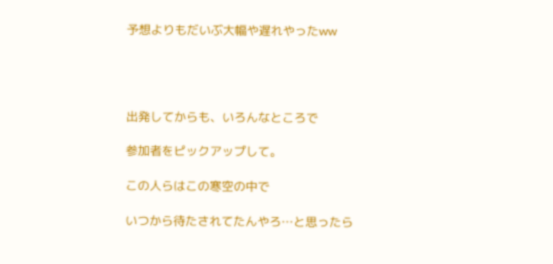予想よりもだいぶ大幅や遅れやったww




出発してからも、いろんなところで

参加者をピックアップして。

この人らはこの寒空の中で

いつから待たされてたんやろ…と思ったら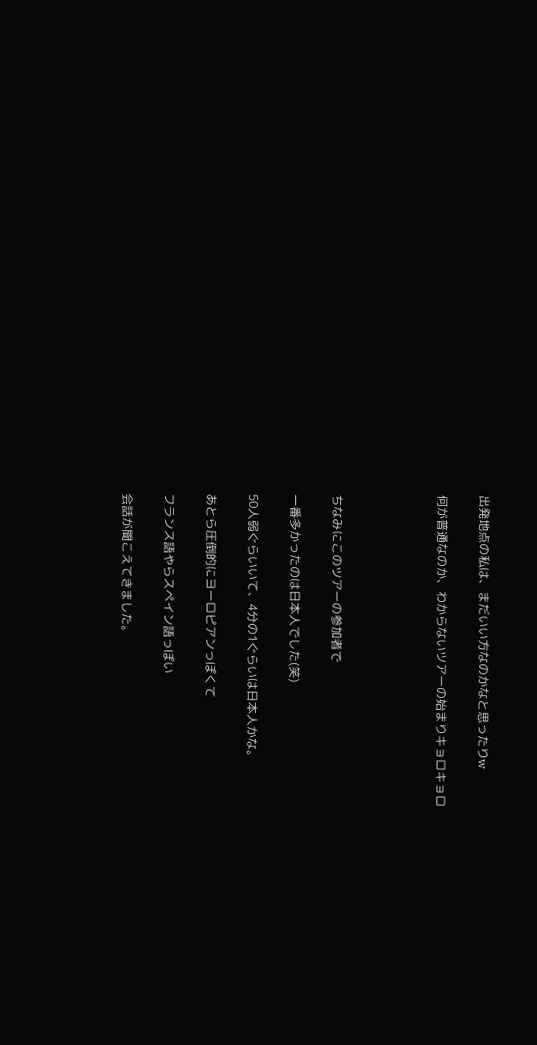出発地点の私は、まだいい方なのかなと思ったりw

何が普通なのか、わからないツアーの始まりキョロキョロ




ちなみにこのツアーの参加者で

一番多かったのは日本人でした(笑)

50人弱ぐらいいて、4分の1ぐらいは日本人かな。

あとら圧倒的にヨーロピアンっぽくて

フランス語やらスペイン語っぽい

会話が聞こえてきました。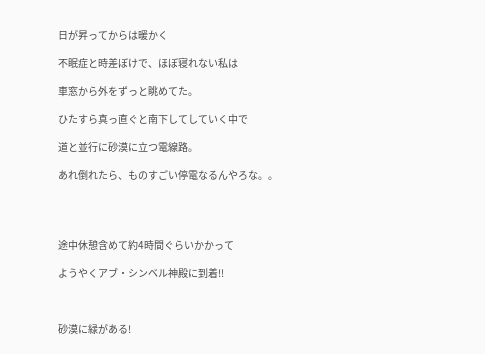日が昇ってからは暖かく

不眠症と時差ぼけで、ほぼ寝れない私は

車窓から外をずっと眺めてた。

ひたすら真っ直ぐと南下してしていく中で

道と並行に砂漠に立つ電線路。

あれ倒れたら、ものすごい停電なるんやろな。。




途中休憩含めて約4時間ぐらいかかって

ようやくアブ・シンベル神殿に到着!!



砂漠に緑がある!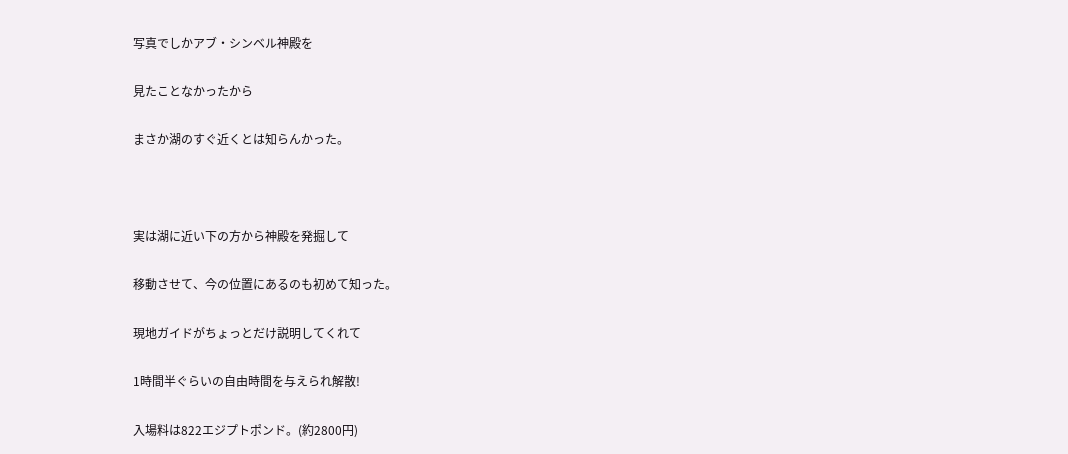写真でしかアブ・シンベル神殿を

見たことなかったから

まさか湖のすぐ近くとは知らんかった。



実は湖に近い下の方から神殿を発掘して

移動させて、今の位置にあるのも初めて知った。

現地ガイドがちょっとだけ説明してくれて

1時間半ぐらいの自由時間を与えられ解散!

入場料は822エジプトポンド。(約2800円)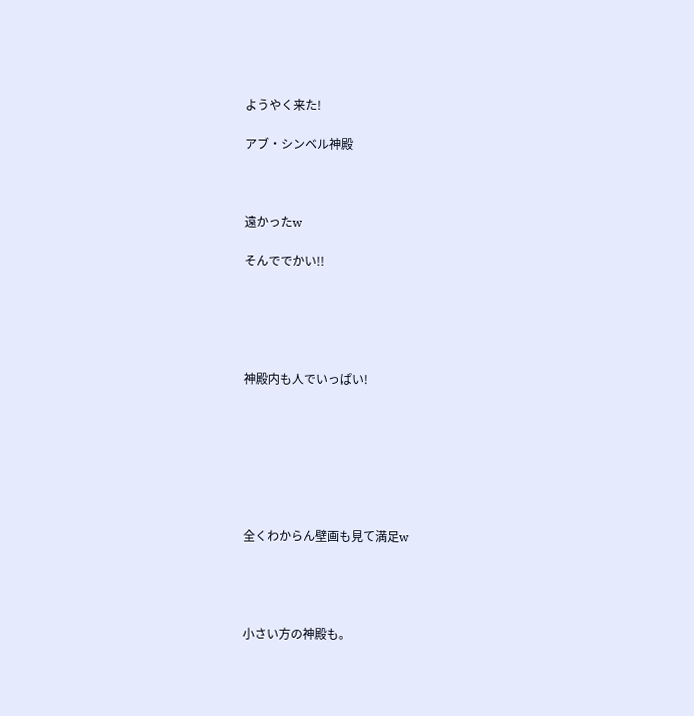ようやく来た!

アブ・シンベル神殿



遠かったw

そんででかい!!





神殿内も人でいっぱい!







全くわからん壁画も見て満足w




小さい方の神殿も。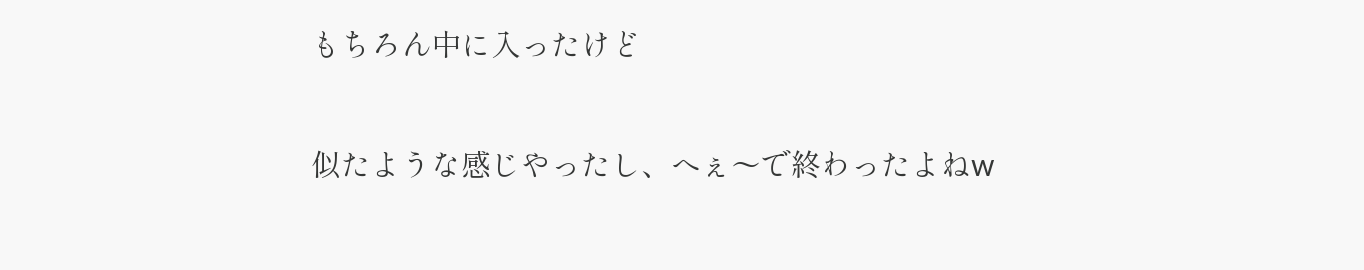もちろん中に入ったけど

似たような感じやったし、へぇ〜で終わったよねw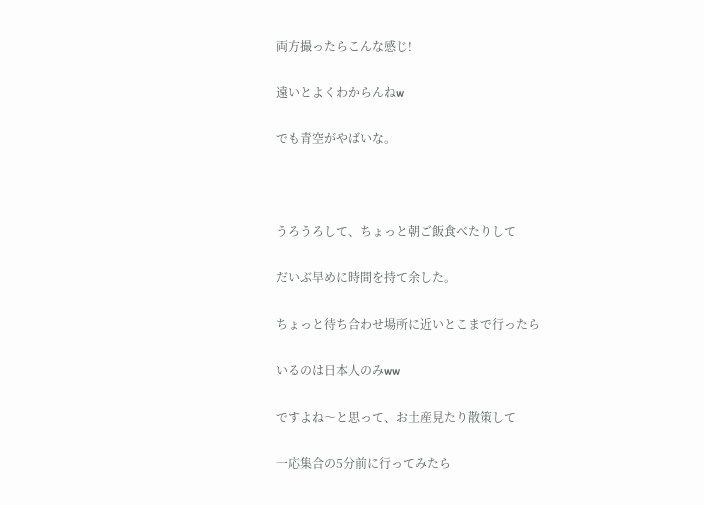両方撮ったらこんな感じ!

遠いとよくわからんねw

でも青空がやばいな。



うろうろして、ちょっと朝ご飯食べたりして

だいぶ早めに時間を持て余した。

ちょっと待ち合わせ場所に近いとこまで行ったら

いるのは日本人のみww

ですよね〜と思って、お土産見たり散策して

一応集合の5分前に行ってみたら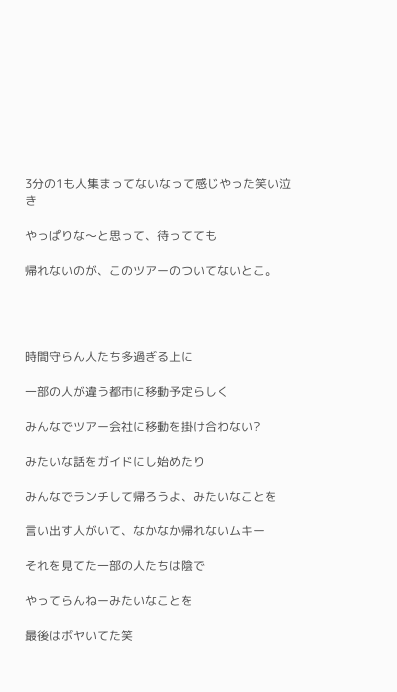3分の1も人集まってないなって感じやった笑い泣き

やっぱりな〜と思って、待ってても

帰れないのが、このツアーのついてないとこ。




時間守らん人たち多過ぎる上に

一部の人が違う都市に移動予定らしく

みんなでツアー会社に移動を掛け合わない?

みたいな話をガイドにし始めたり

みんなでランチして帰ろうよ、みたいなことを

言い出す人がいて、なかなか帰れないムキー

それを見てた一部の人たちは陰で

やってらんねーみたいなことを

最後はボヤいてた笑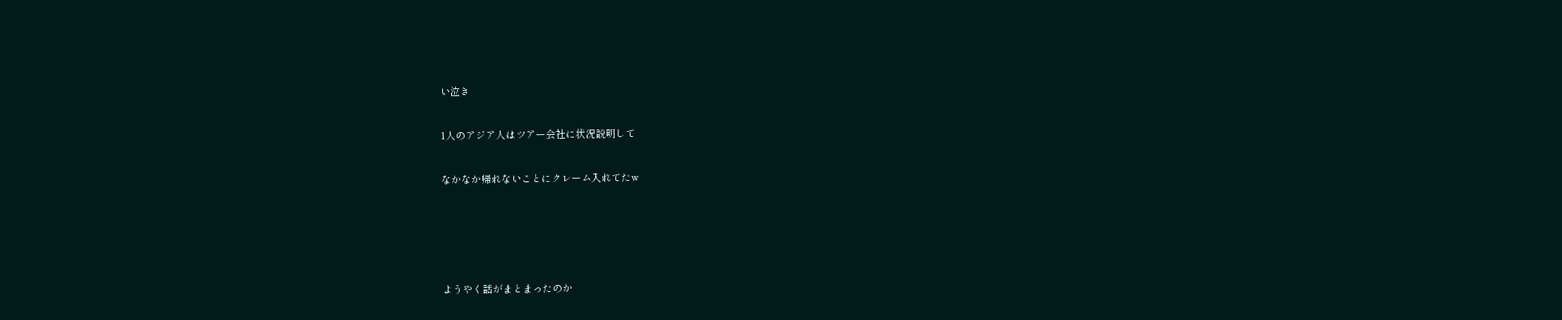い泣き

1人のアジア人はツアー会社に状況説明して

なかなか帰れないことにクレーム入れてたw




ようやく話がまとまったのか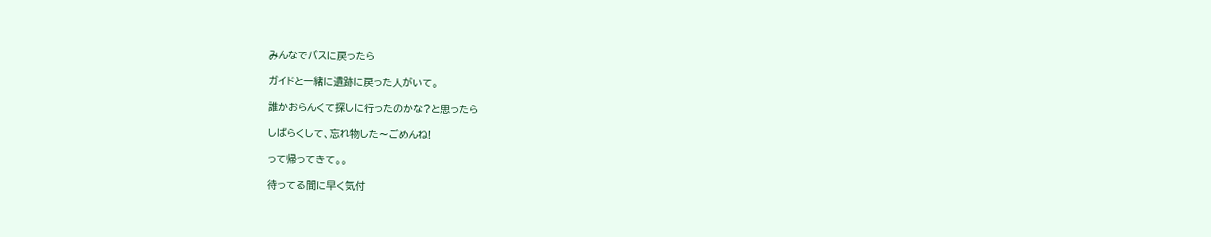みんなでバスに戻ったら

ガイドと一緒に遺跡に戻った人がいて。

誰かおらんくて探しに行ったのかな?と思ったら

しばらくして、忘れ物した〜ごめんね!

って帰ってきて。。

待ってる間に早く気付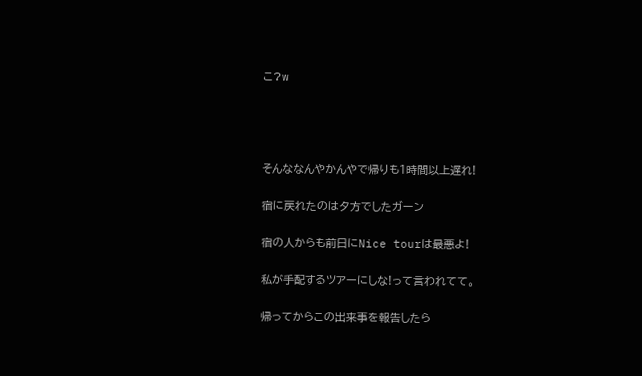こ?w




そんななんやかんやで帰りも1時間以上遅れ!

宿に戻れたのは夕方でしたガーン

宿の人からも前日にNice tourは最悪よ!

私が手配するツアーにしな!って言われてて。

帰ってからこの出来事を報告したら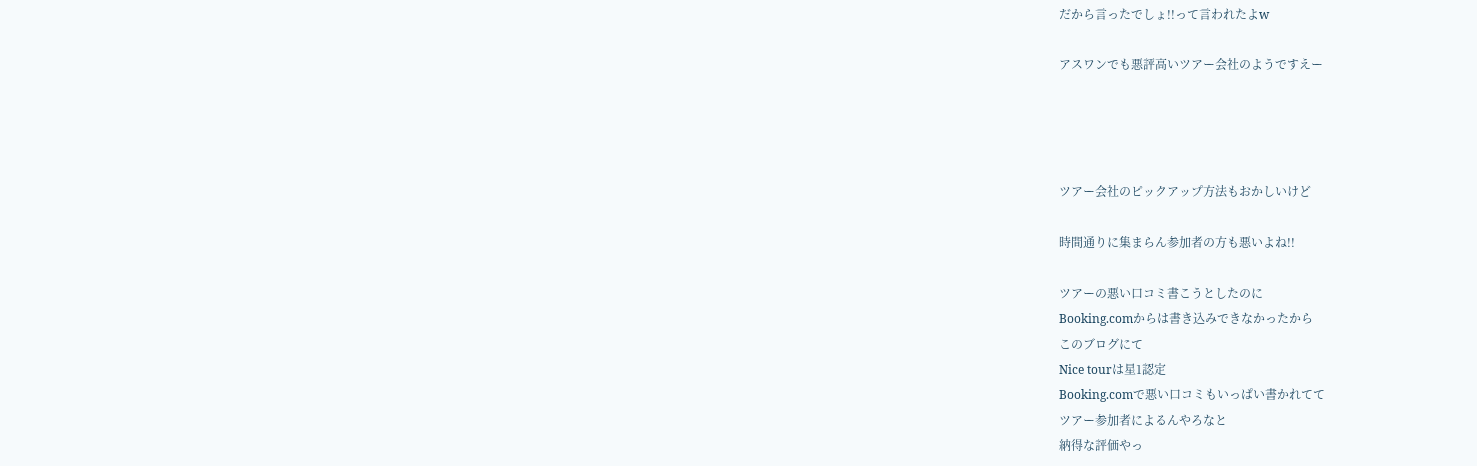だから言ったでしょ!!って言われたよw

アスワンでも悪評高いツアー会社のようですえー




ツアー会社のピックアップ方法もおかしいけど

時間通りに集まらん参加者の方も悪いよね!!

ツアーの悪い口コミ書こうとしたのに
Booking.comからは書き込みできなかったから
このブログにて
Nice tourは星1認定
Booking.comで悪い口コミもいっぱい書かれてて
ツアー参加者によるんやろなと
納得な評価やっ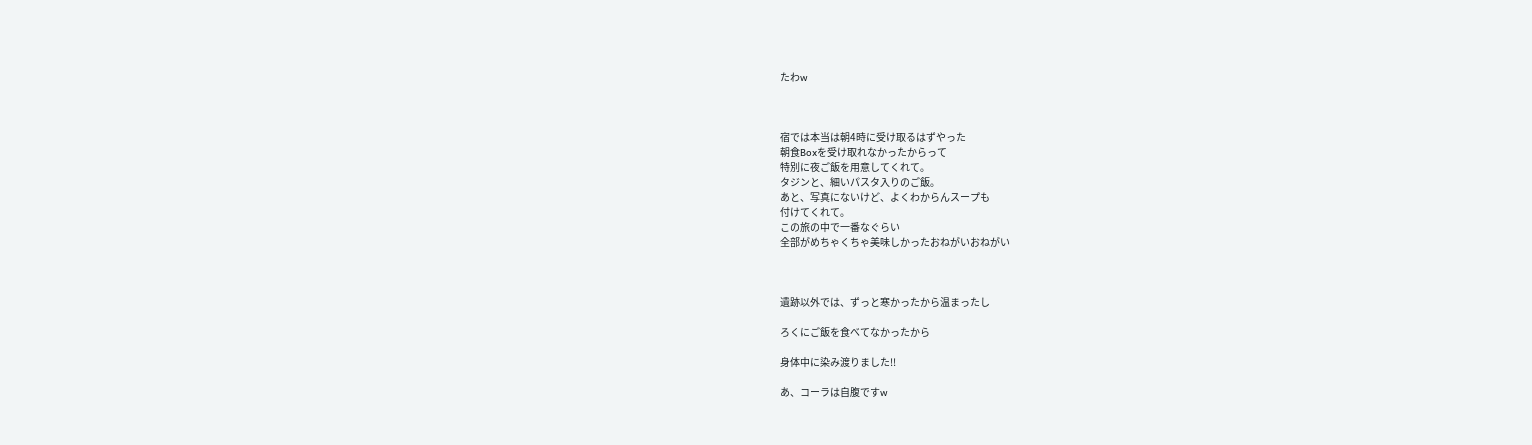たわw



宿では本当は朝4時に受け取るはずやった
朝食Boxを受け取れなかったからって
特別に夜ご飯を用意してくれて。
タジンと、細いパスタ入りのご飯。
あと、写真にないけど、よくわからんスープも
付けてくれて。
この旅の中で一番なぐらい
全部がめちゃくちゃ美味しかったおねがいおねがい



遺跡以外では、ずっと寒かったから温まったし

ろくにご飯を食べてなかったから

身体中に染み渡りました!!

あ、コーラは自腹ですw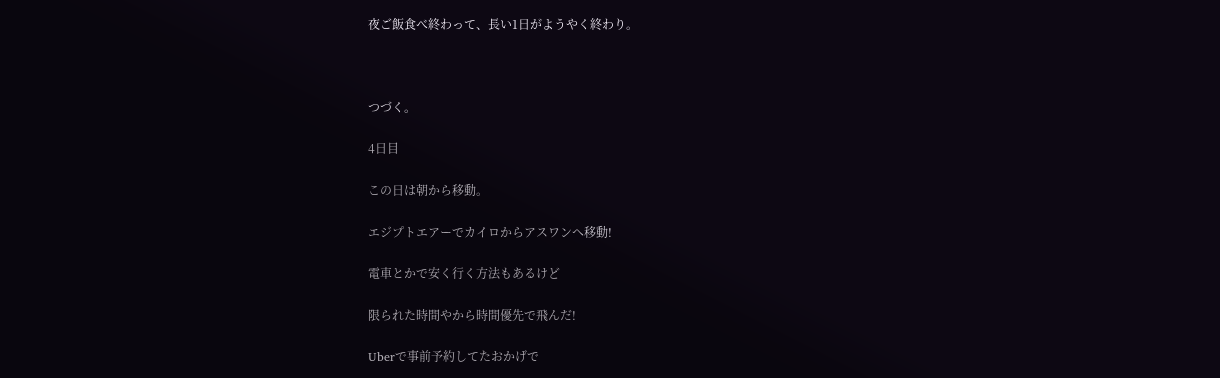夜ご飯食べ終わって、長い1日がようやく終わり。



つづく。

4日目

この日は朝から移動。

エジプトエアーでカイロからアスワンへ移動!

電車とかで安く行く方法もあるけど

限られた時間やから時間優先で飛んだ!

Uberで事前予約してたおかげで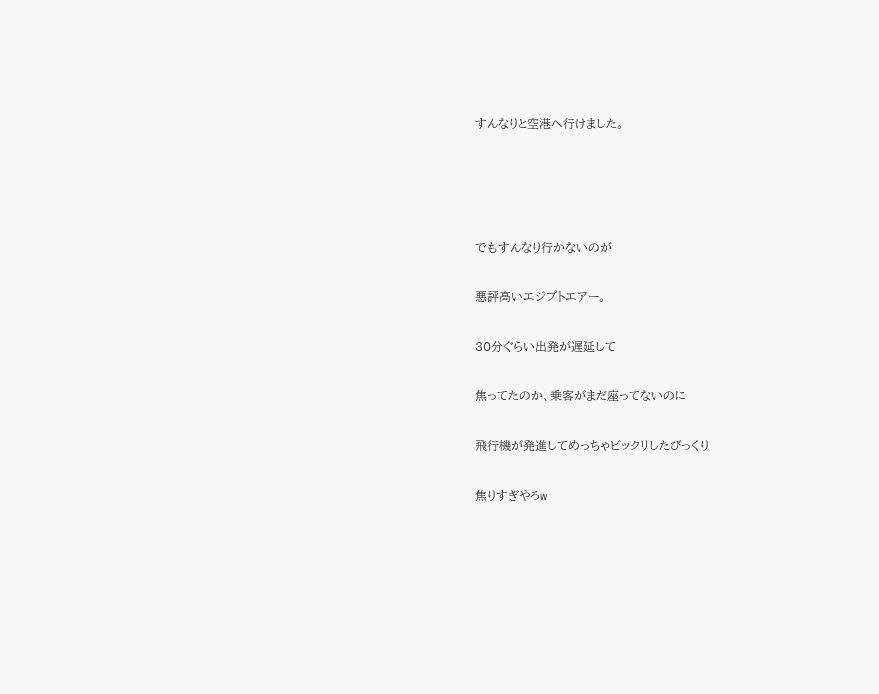すんなりと空港へ行けました。




でもすんなり行かないのが

悪評高いエジプトエアー。

30分ぐらい出発が遅延して

焦ってたのか、乗客がまだ座ってないのに

飛行機が発進してめっちゃビックリしたびっくり

焦りすぎやろw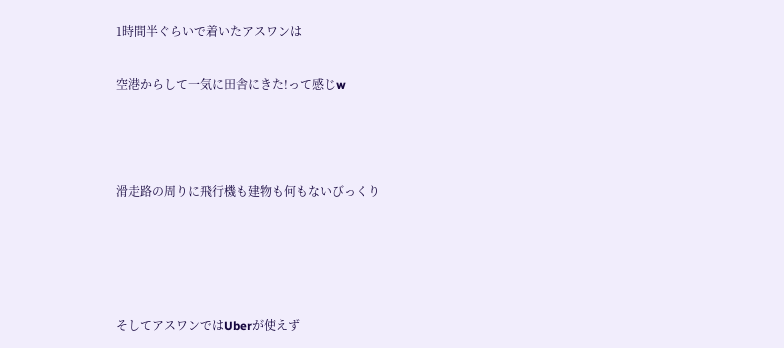1時間半ぐらいで着いたアスワンは

空港からして一気に田舎にきた!って感じw



滑走路の周りに飛行機も建物も何もないびっくり




そしてアスワンではUberが使えず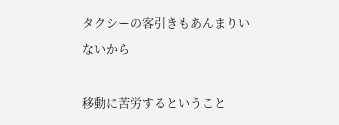タクシーの客引きもあんまりいないから

移動に苦労するということ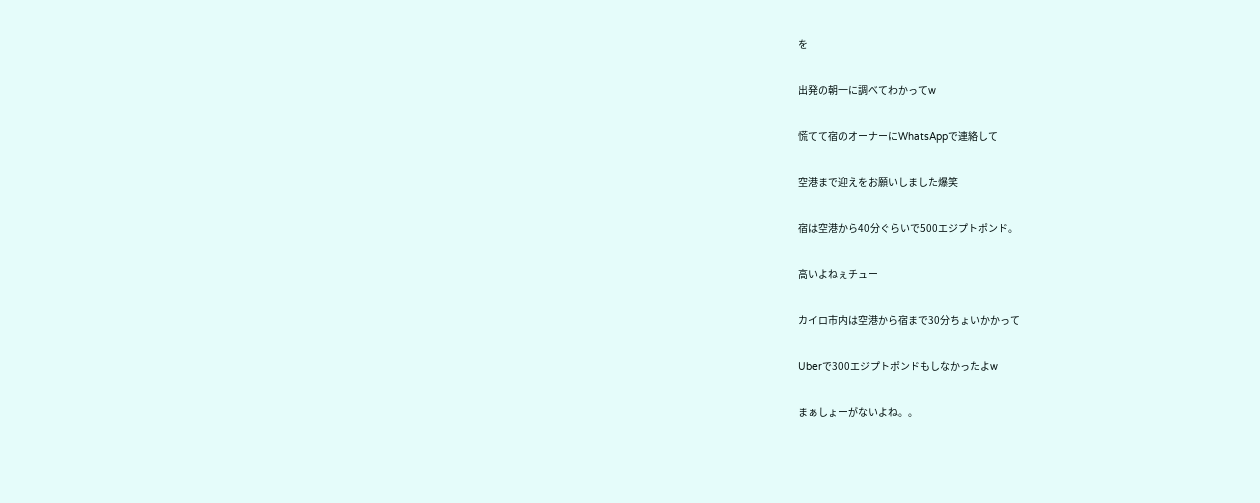を

出発の朝一に調べてわかってw

慌てて宿のオーナーにWhatsAppで連絡して

空港まで迎えをお願いしました爆笑

宿は空港から40分ぐらいで500エジプトポンド。

高いよねぇチュー

カイロ市内は空港から宿まで30分ちょいかかって

Uberで300エジプトポンドもしなかったよw

まぁしょーがないよね。。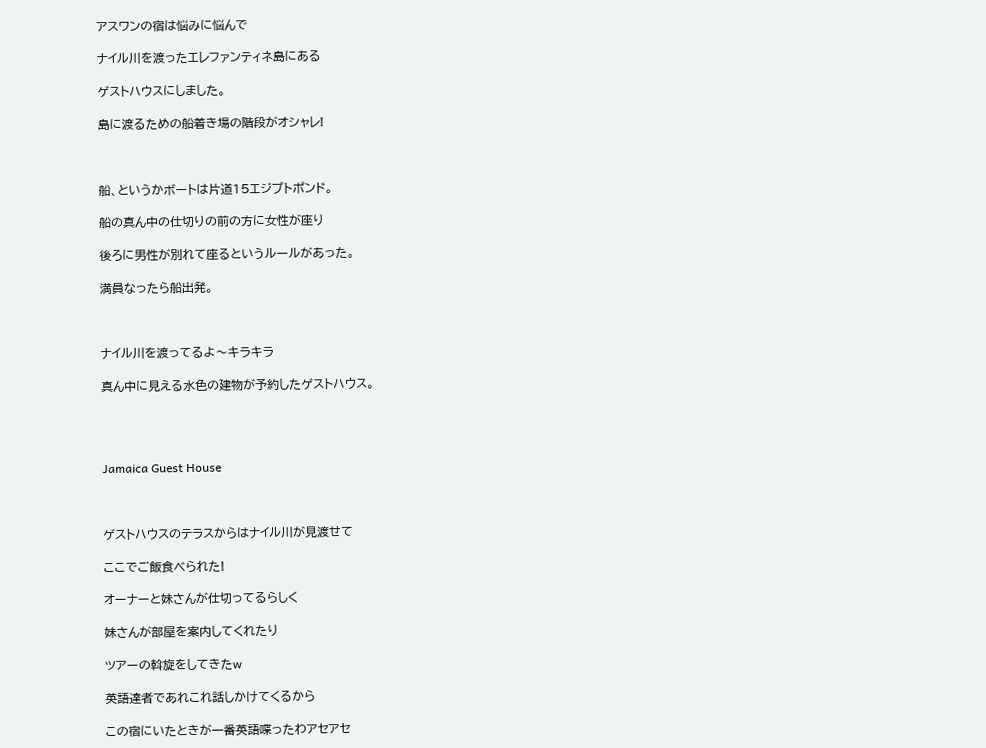アスワンの宿は悩みに悩んで

ナイル川を渡ったエレファンティネ島にある

ゲストハウスにしました。

島に渡るための船着き場の階段がオシャレ!



船、というかボートは片道15エジプトポンド。

船の真ん中の仕切りの前の方に女性が座り

後ろに男性が別れて座るというルールがあった。

満員なったら船出発。



ナイル川を渡ってるよ〜キラキラ

真ん中に見える水色の建物が予約したゲストハウス。




Jamaica Guest House



ゲストハウスのテラスからはナイル川が見渡せて

ここでご飯食べられた!

オーナーと妹さんが仕切ってるらしく

妹さんが部屋を案内してくれたり

ツアーの斡旋をしてきたw

英語達者であれこれ話しかけてくるから

この宿にいたときが一番英語喋ったわアセアセ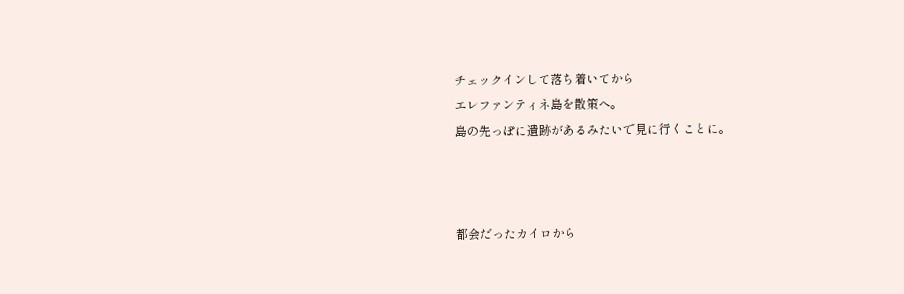チェックインして落ち着いてから
エレファンティネ島を散策へ。
島の先っぽに遺跡があるみたいで見に行くことに。



都会だったカイロから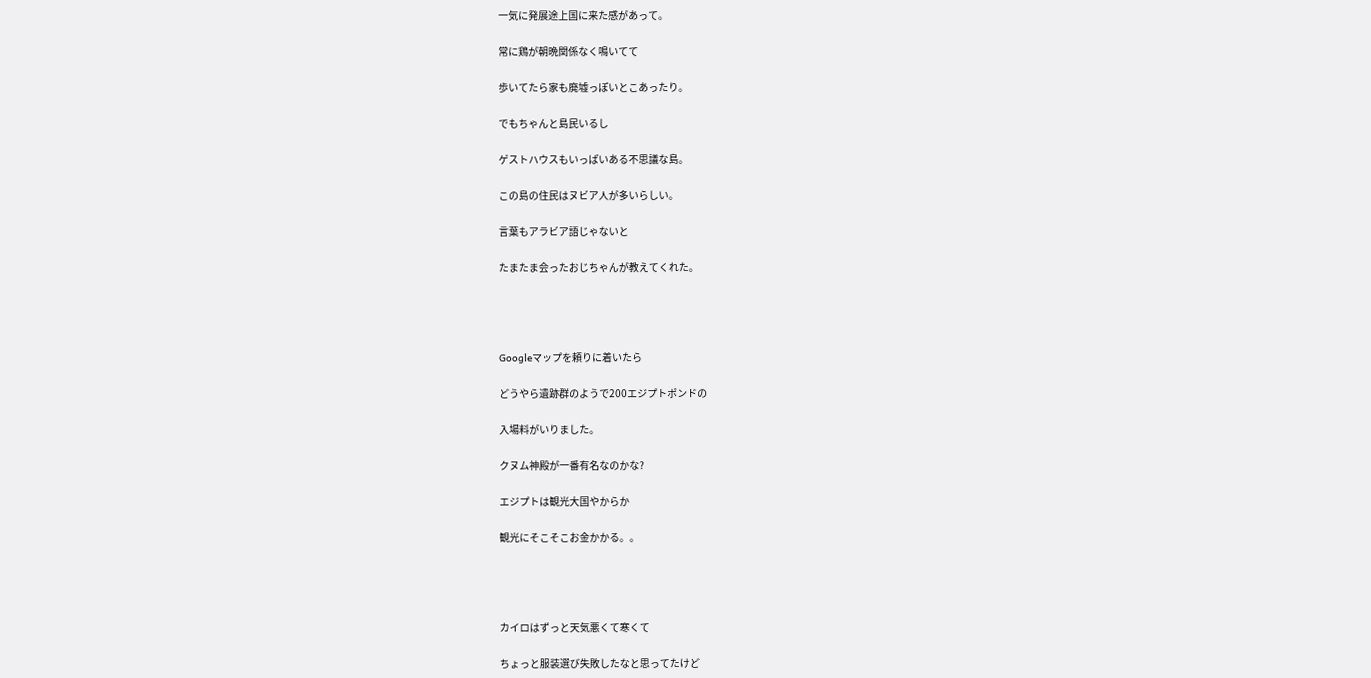一気に発展途上国に来た感があって。

常に鶏が朝晩関係なく鳴いてて

歩いてたら家も廃墟っぽいとこあったり。

でもちゃんと島民いるし

ゲストハウスもいっぱいある不思議な島。

この島の住民はヌビア人が多いらしい。

言葉もアラビア語じゃないと

たまたま会ったおじちゃんが教えてくれた。




Googleマップを頼りに着いたら

どうやら遺跡群のようで200エジプトポンドの

入場料がいりました。

クヌム神殿が一番有名なのかな?

エジプトは観光大国やからか

観光にそこそこお金かかる。。




カイロはずっと天気悪くて寒くて

ちょっと服装選び失敗したなと思ってたけど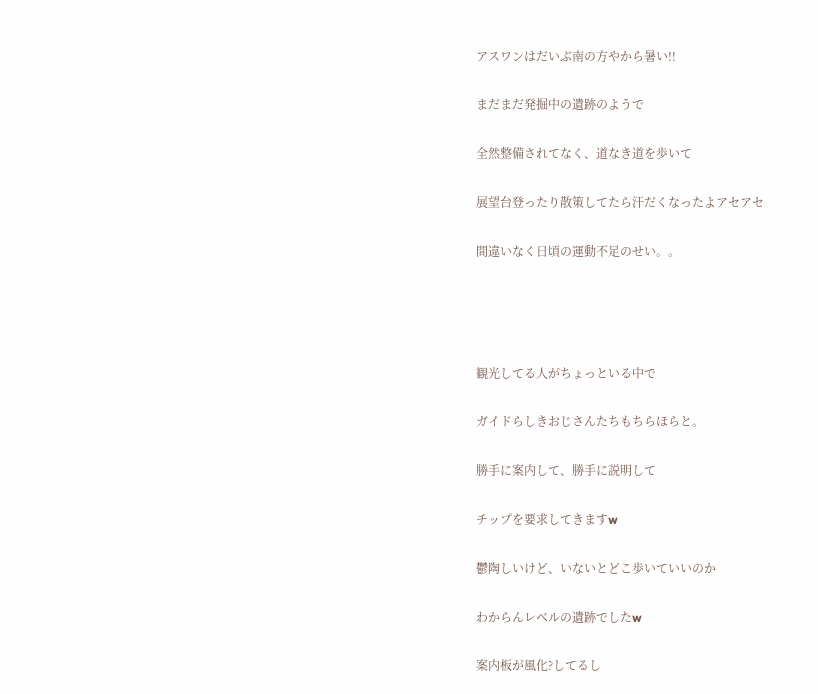アスワンはだいぶ南の方やから暑い!!

まだまだ発掘中の遺跡のようで

全然整備されてなく、道なき道を歩いて

展望台登ったり散策してたら汗だくなったよアセアセ

間違いなく日頃の運動不足のせい。。




観光してる人がちょっといる中で

ガイドらしきおじさんたちもちらほらと。

勝手に案内して、勝手に説明して

チップを要求してきますw

鬱陶しいけど、いないとどこ歩いていいのか

わからんレベルの遺跡でしたw

案内板が風化?してるし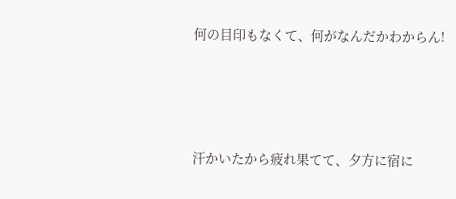何の目印もなくて、何がなんだかわからん!




汗かいたから疲れ果てて、夕方に宿に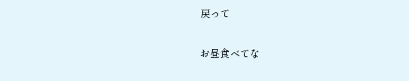戻って

お昼食べてな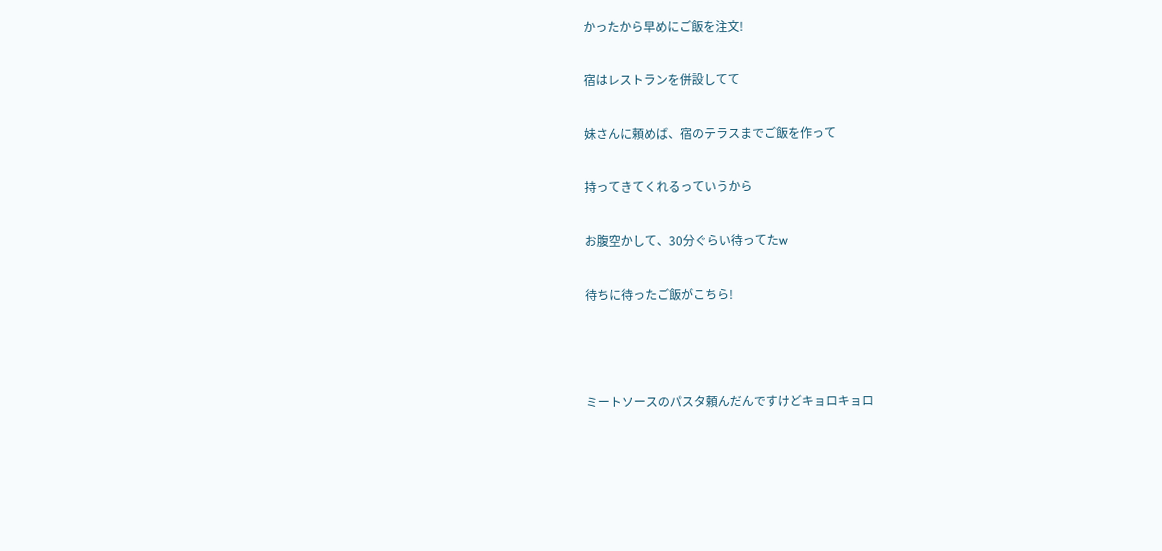かったから早めにご飯を注文!

宿はレストランを併設してて

妹さんに頼めば、宿のテラスまでご飯を作って

持ってきてくれるっていうから

お腹空かして、30分ぐらい待ってたw

待ちに待ったご飯がこちら!



ミートソースのパスタ頼んだんですけどキョロキョロ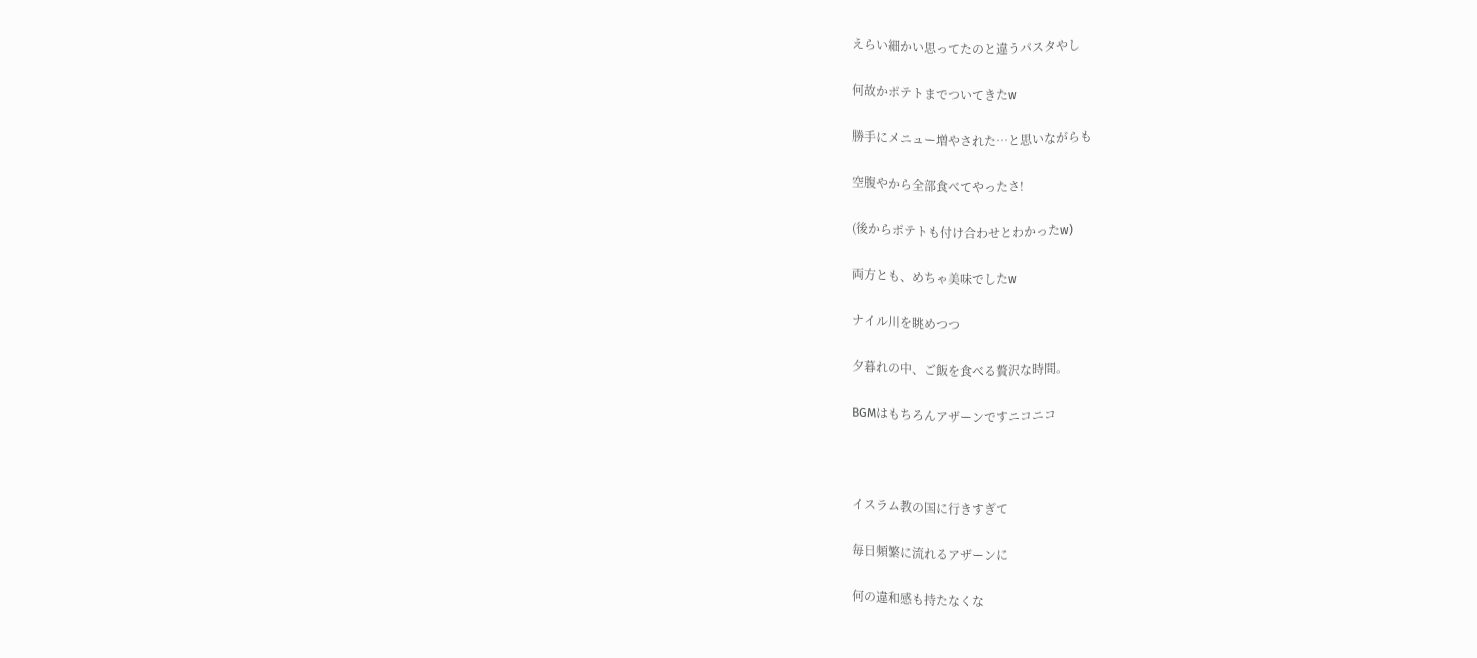えらい細かい思ってたのと違うパスタやし

何故かポテトまでついてきたw

勝手にメニュー増やされた…と思いながらも

空腹やから全部食べてやったさ!

(後からポテトも付け合わせとわかったw)

両方とも、めちゃ美味でしたw

ナイル川を眺めつつ

夕暮れの中、ご飯を食べる贅沢な時間。

BGMはもちろんアザーンですニコニコ



イスラム教の国に行きすぎて

毎日頻繁に流れるアザーンに

何の違和感も持たなくな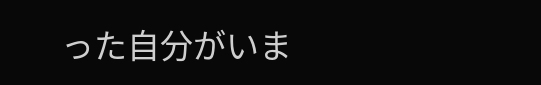った自分がいま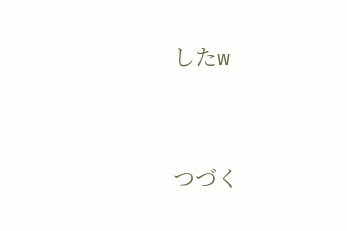したw




つづく